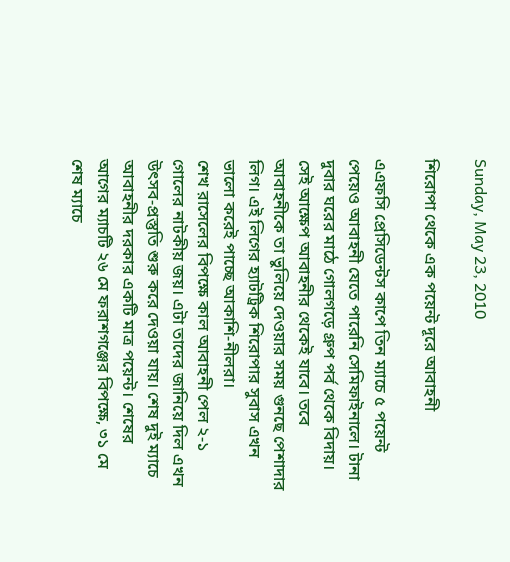Sunday, May 23, 2010

শিরোপা থেকে এক পয়েন্ট দূরে আবাহনী

এএফসি প্রেসিডেন্টস কাপে তিন ম্যাচে ৫ পয়েন্ট পেয়েও আবাহনী যেতে পারেনি সেমিফাইনালে। টানা দুবার ঘরের মাঠে গোলগড়ে গ্রুপ পর্ব থেকে বিদায়। সেই আক্ষেপ আবাহনীর থেকেই যাবে। তবে আবাহনীকে তা ভুলিয়ে দেওয়ার সময় গুনছে পেশাদার লিগ। এই লিগের হ্যাটট্রিক শিরোপার সুবাস এখন ভালো করেই পাচ্ছে আকাশি-নীলরা।
শেখ রাসেলের বিপক্ষে কাল আবাহনী পেল ২-১ গোলের নাটকীয় জয়। এটা তাদের জানিয়ে দিল এখন উৎসব-প্রস্তুতি শুরু করে দেওয়া যায়। শেষ দুই ম্যাচে আবাহনীর দরকার একটি মাত্র পয়েন্ট। শেষের আগের ম্যাচটি ২৬ মে ফরাশগঞ্জের বিপক্ষে, ৩১ মে শেষ ম্যাচে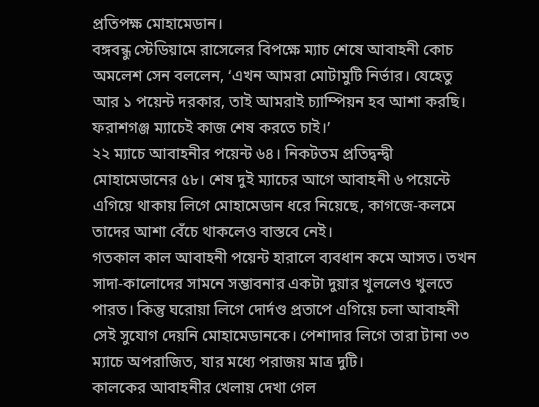প্রতিপক্ষ মোহামেডান।
বঙ্গবন্ধু স্টেডিয়ামে রাসেলের বিপক্ষে ম্যাচ শেষে আবাহনী কোচ অমলেশ সেন বললেন, ‘এখন আমরা মোটামুটি নির্ভার। যেহেতু আর ১ পয়েন্ট দরকার, তাই আমরাই চ্যাম্পিয়ন হব আশা করছি। ফরাশগঞ্জ ম্যাচেই কাজ শেষ করতে চাই।’
২২ ম্যাচে আবাহনীর পয়েন্ট ৬৪। নিকটতম প্রতিদ্বন্দ্বী মোহামেডানের ৫৮। শেষ দুই ম্যাচের আগে আবাহনী ৬ পয়েন্টে এগিয়ে থাকায় লিগে মোহামেডান ধরে নিয়েছে, কাগজে-কলমে তাদের আশা বেঁচে থাকলেও বাস্তবে নেই।
গতকাল কাল আবাহনী পয়েন্ট হারালে ব্যবধান কমে আসত। তখন সাদা-কালোদের সামনে সম্ভাবনার একটা দুয়ার খুললেও খুলতে পারত। কিন্তু ঘরোয়া লিগে দোর্দণ্ড প্রতাপে এগিয়ে চলা আবাহনী সেই সুযোগ দেয়নি মোহামেডানকে। পেশাদার লিগে তারা টানা ৩৩ ম্যাচে অপরাজিত, যার মধ্যে পরাজয় মাত্র দুটি।
কালকের আবাহনীর খেলায় দেখা গেল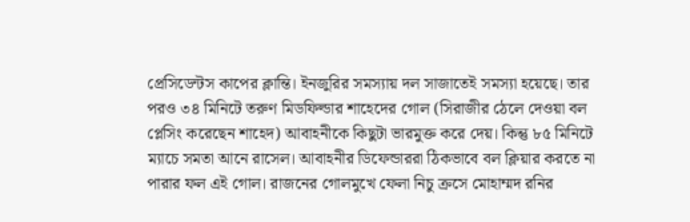প্রেসিডেন্টস কাপের ক্লান্তি। ইনজুরির সমস্যায় দল সাজাতেই সমস্যা হয়েছে। তার পরও ৩৪ মিনিটে তরুণ মিডফিল্ডার শাহেদের গোল (সিরাজীর ঠেলে দেওয়া বল প্লেসিং করেছেন শাহেদ) আবাহনীকে কিছুটা ভারমুক্ত করে দেয়। কিন্তু ৮৫ মিনিটে ম্যাচে সমতা আনে রাসেল। আবাহনীর ডিফেন্ডাররা ঠিকভাবে বল ক্লিয়ার করতে না পারার ফল এই গোল। রাজনের গোলমুখে ফেলা নিচু ক্রসে মোহাম্মদ রনির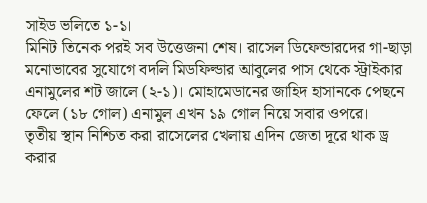সাইড ভলিতে ১-১।
মিনিট তিনেক পরই সব উত্তেজনা শেষ। রাসেল ডিফেন্ডারদের গা-ছাড়া মনোভাবের সুযোগে বদলি মিডফিল্ডার আবুলের পাস থেকে স্ট্রাইকার এনামুলের শট জালে (২-১)। মোহামেডানের জাহিদ হাসানকে পেছনে ফেলে (১৮ গোল) এনামুল এখন ১৯ গোল নিয়ে সবার ওপরে।
তৃতীয় স্থান নিশ্চিত করা রাসেলের খেলায় এদিন জেতা দূরে থাক ড্র করার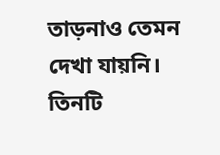তাড়নাও তেমন দেখা যায়নি। তিনটি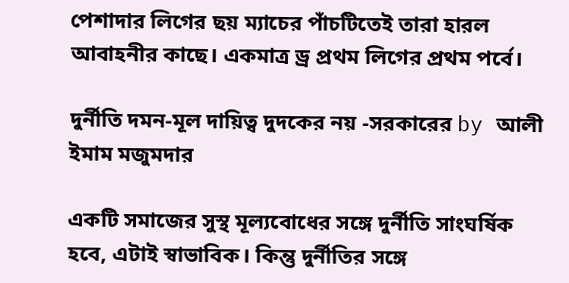পেশাদার লিগের ছয় ম্যাচের পাঁচটিতেই তারা হারল আবাহনীর কাছে। একমাত্র ড্র প্রথম লিগের প্রথম পর্বে।

দুর্নীতি দমন-মূল দায়িত্ব দুদকের নয় -সরকারের by আলী ইমাম মজুমদার

একটি সমাজের সুস্থ মূল্যবোধের সঙ্গে দুর্নীতি সাংঘর্ষিক হবে, এটাই স্বাভাবিক। কিন্তু দুর্নীতির সঙ্গে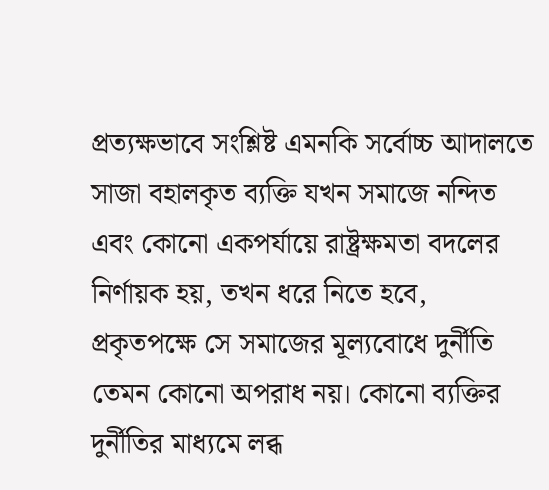প্রত্যক্ষভাবে সংশ্লিষ্ট এমনকি সর্বোচ্চ আদালতে সাজা বহালকৃত ব্যক্তি যখন সমাজে নন্দিত এবং কোনো একপর্যায়ে রাষ্ট্রক্ষমতা বদলের নির্ণায়ক হয়, তখন ধরে নিতে হবে, প্রকৃতপক্ষে সে সমাজের মূল্যবোধে দুর্নীতি তেমন কোনো অপরাধ নয়। কোনো ব্যক্তির দুর্নীতির মাধ্যমে লব্ধ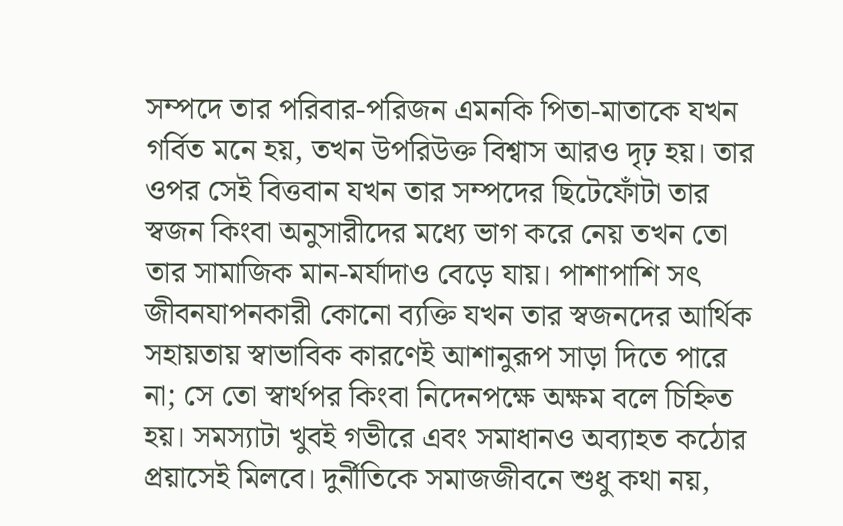সম্পদে তার পরিবার-পরিজন এমনকি পিতা-মাতাকে যখন গর্বিত মনে হয়, তখন উপরিউক্ত বিশ্বাস আরও দৃঢ় হয়। তার ওপর সেই বিত্তবান যখন তার সম্পদের ছিটেফোঁটা তার স্বজন কিংবা অনুসারীদের মধ্যে ভাগ করে নেয় তখন তো তার সামাজিক মান-মর্যাদাও বেড়ে যায়। পাশাপাশি সৎ জীবনযাপনকারী কোনো ব্যক্তি যখন তার স্বজনদের আর্থিক সহায়তায় স্বাভাবিক কারণেই আশানুরূপ সাড়া দিতে পারে না; সে তো স্বার্থপর কিংবা নিদেনপক্ষে অক্ষম বলে চিহ্নিত হয়। সমস্যাটা খুবই গভীরে এবং সমাধানও অব্যাহত কঠোর প্রয়াসেই মিলবে। দুর্নীতিকে সমাজজীবনে শুধু কথা নয়,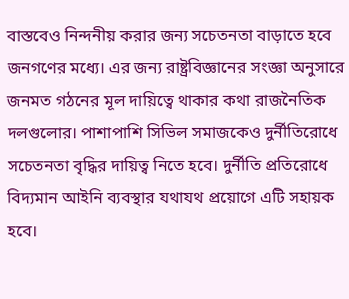বাস্তবেও নিন্দনীয় করার জন্য সচেতনতা বাড়াতে হবে জনগণের মধ্যে। এর জন্য রাষ্ট্রবিজ্ঞানের সংজ্ঞা অনুসারে জনমত গঠনের মূল দায়িত্বে থাকার কথা রাজনৈতিক দলগুলোর। পাশাপাশি সিভিল সমাজকেও দুর্নীতিরোধে সচেতনতা বৃদ্ধির দায়িত্ব নিতে হবে। দুর্নীতি প্রতিরোধে বিদ্যমান আইনি ব্যবস্থার যথাযথ প্রয়োগে এটি সহায়ক হবে।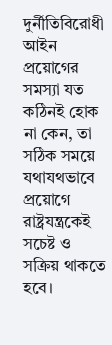দুর্নীতিবিরোধী আইন প্রয়োগের সমস্যা যত কঠিনই হোক না কেন, তা সঠিক সময়ে যথাযথভাবে প্রয়োগে রাষ্ট্রযন্ত্রকেই সচেষ্ট ও সক্রিয় থাকতে হবে।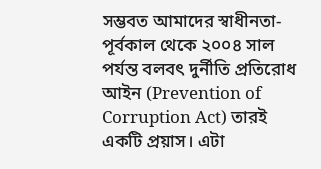সম্ভবত আমাদের স্বাধীনতা-পূর্বকাল থেকে ২০০৪ সাল পর্যন্ত বলবৎ দুর্নীতি প্রতিরোধ আইন (Prevention of Corruption Act) তারই একটি প্রয়াস। এটা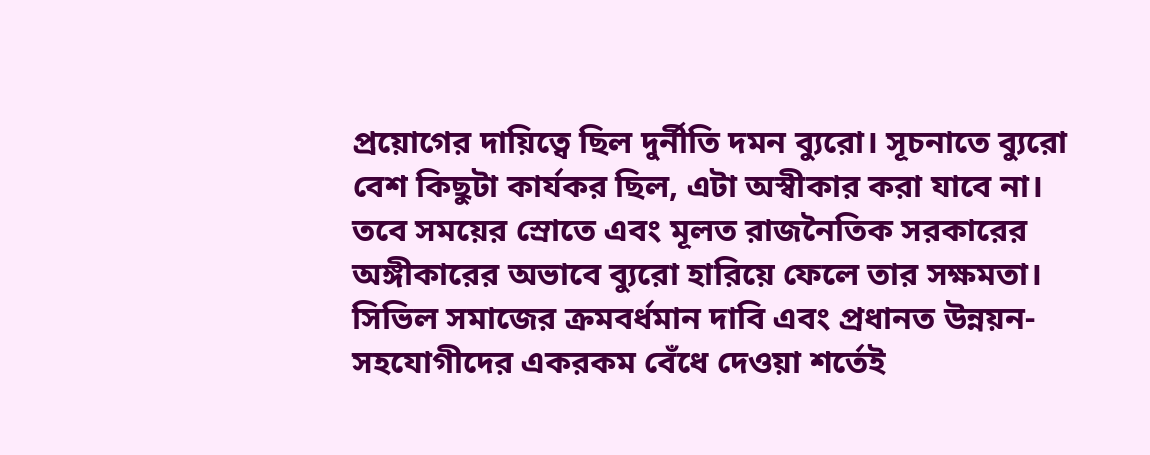প্রয়োগের দায়িত্বে ছিল দুর্নীতি দমন ব্যুরো। সূচনাতে ব্যুরো বেশ কিছুটা কার্যকর ছিল, এটা অস্বীকার করা যাবে না। তবে সময়ের স্রোতে এবং মূলত রাজনৈতিক সরকারের অঙ্গীকারের অভাবে ব্যুরো হারিয়ে ফেলে তার সক্ষমতা। সিভিল সমাজের ক্রমবর্ধমান দাবি এবং প্রধানত উন্নয়ন-সহযোগীদের একরকম বেঁধে দেওয়া শর্তেই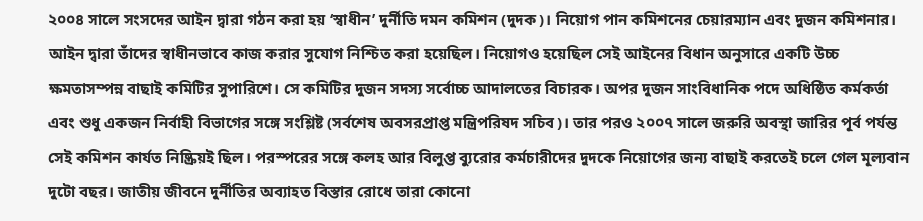২০০৪ সালে সংসদের আইন দ্বারা গঠন করা হয় ‘স্বাধীন’ দুর্নীতি দমন কমিশন (দুদক)। নিয়োগ পান কমিশনের চেয়ারম্যান এবং দুজন কমিশনার। আইন দ্বারা তাঁদের স্বাধীনভাবে কাজ করার সুযোগ নিশ্চিত করা হয়েছিল। নিয়োগও হয়েছিল সেই আইনের বিধান অনুসারে একটি উচ্চ ক্ষমতাসম্পন্ন বাছাই কমিটির সুপারিশে। সে কমিটির দুজন সদস্য সর্বোচ্চ আদালতের বিচারক। অপর দুজন সাংবিধানিক পদে অধিষ্ঠিত কর্মকর্তা এবং শুধু একজন নির্বাহী বিভাগের সঙ্গে সংশ্লিষ্ট (সর্বশেষ অবসরপ্রাপ্ত মন্ত্রিপরিষদ সচিব)। তার পরও ২০০৭ সালে জরুরি অবস্থা জারির পূর্ব পর্যন্ত সেই কমিশন কার্যত নিষ্ক্রিয়ই ছিল। পরস্পরের সঙ্গে কলহ আর বিলুপ্ত ব্যুরোর কর্মচারীদের দুদকে নিয়োগের জন্য বাছাই করতেই চলে গেল মূল্যবান দুটো বছর। জাতীয় জীবনে দুর্নীতির অব্যাহত বিস্তার রোধে তারা কোনো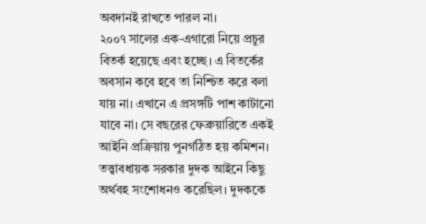অবদানই রাখতে পারল না।
২০০৭ সালের এক-এগারো নিয়ে প্রচুর বিতর্ক হয়েছে এবং হচ্ছে। এ বিতর্কের অবসান কবে হবে তা নিশ্চিত করে বলা যায় না। এখানে এ প্রসঙ্গটি পাশ কাটানো যাবে না। সে বছরের ফেব্রুয়ারিতে একই আইনি প্রক্রিয়ায় পুনর্গঠিত হয় কমিশন। তত্ত্বাবধায়ক সরকার দুদক আইনে কিছু অর্থবহ সংশোধনও করেছিল। দুদককে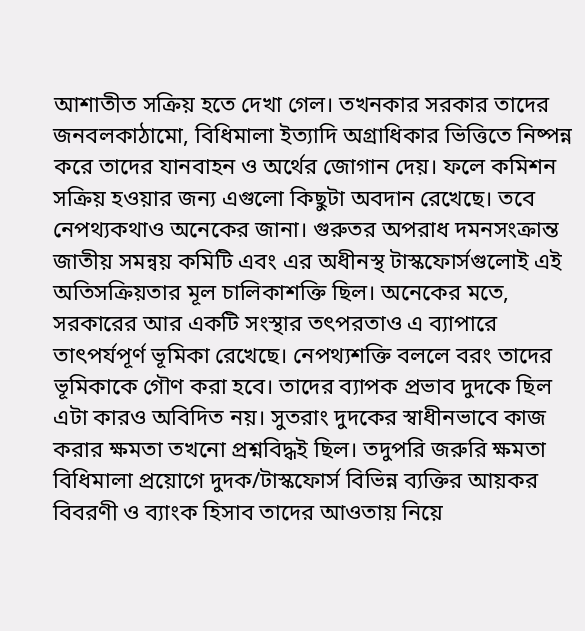আশাতীত সক্রিয় হতে দেখা গেল। তখনকার সরকার তাদের জনবলকাঠামো, বিধিমালা ইত্যাদি অগ্রাধিকার ভিত্তিতে নিষ্পন্ন করে তাদের যানবাহন ও অর্থের জোগান দেয়। ফলে কমিশন সক্রিয় হওয়ার জন্য এগুলো কিছুটা অবদান রেখেছে। তবে নেপথ্যকথাও অনেকের জানা। গুরুতর অপরাধ দমনসংক্রান্ত জাতীয় সমন্বয় কমিটি এবং এর অধীনস্থ টাস্কফোর্সগুলোই এই অতিসক্রিয়তার মূল চালিকাশক্তি ছিল। অনেকের মতে, সরকারের আর একটি সংস্থার তৎপরতাও এ ব্যাপারে তাৎপর্যপূর্ণ ভূমিকা রেখেছে। নেপথ্যশক্তি বললে বরং তাদের ভূমিকাকে গৌণ করা হবে। তাদের ব্যাপক প্রভাব দুদকে ছিল এটা কারও অবিদিত নয়। সুতরাং দুদকের স্বাধীনভাবে কাজ করার ক্ষমতা তখনো প্রশ্নবিদ্ধই ছিল। তদুপরি জরুরি ক্ষমতা বিধিমালা প্রয়োগে দুদক/টাস্কফোর্স বিভিন্ন ব্যক্তির আয়কর বিবরণী ও ব্যাংক হিসাব তাদের আওতায় নিয়ে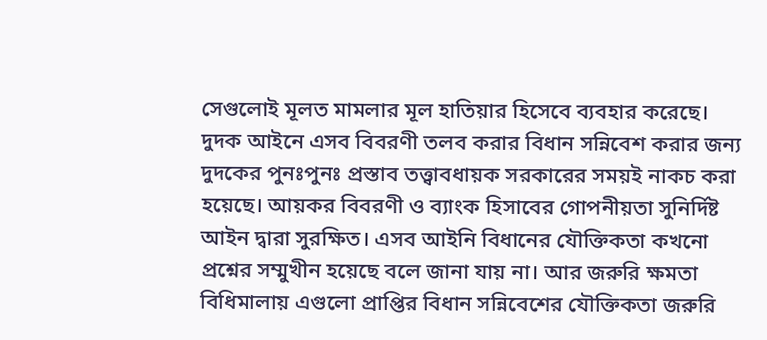সেগুলোই মূলত মামলার মূল হাতিয়ার হিসেবে ব্যবহার করেছে। দুদক আইনে এসব বিবরণী তলব করার বিধান সন্নিবেশ করার জন্য দুদকের পুনঃপুনঃ প্রস্তাব তত্ত্বাবধায়ক সরকারের সময়ই নাকচ করা হয়েছে। আয়কর বিবরণী ও ব্যাংক হিসাবের গোপনীয়তা সুনির্দিষ্ট আইন দ্বারা সুরক্ষিত। এসব আইনি বিধানের যৌক্তিকতা কখনো প্রশ্নের সম্মুখীন হয়েছে বলে জানা যায় না। আর জরুরি ক্ষমতা বিধিমালায় এগুলো প্রাপ্তির বিধান সন্নিবেশের যৌক্তিকতা জরুরি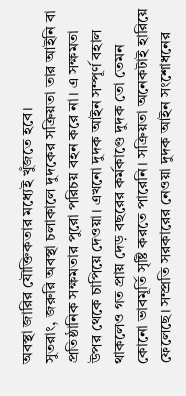অবস্থা জারির যৌক্তিকতার মধ্যেই খুঁজতে হবে।
সুতরাং, জরুরি অবস্থা চলাকালে দুদকের সক্রিয়তা তার আইনি বা প্রতিষ্ঠানিক সক্ষমতার পুরো পরিচয় বহন করে না। এ সক্ষমতা উপর থেকে চাপিয়ে দেওয়া। এখনো দুদক আইন সম্পূর্ণ বহাল থাকলেও গত প্রায় দেড় বছরের কর্মকাণ্ডে দুদক তো তেমন কোনো ভাবমূর্তি সৃষ্টি করতে পারেনি। সক্রিয়তা অনেকটাই হারিয়ে ফেলেছে। সম্প্রতি সরকারের নেওয়া দুদক আইন সংশোধনের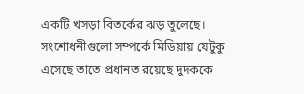একটি খসড়া বিতর্কের ঝড় তুলেছে। সংশোধনীগুলো সম্পর্কে মিডিয়ায় যেটুকু এসেছে তাতে প্রধানত রয়েছে দুদককে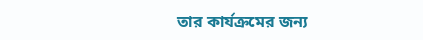তার কার্যক্রমের জন্য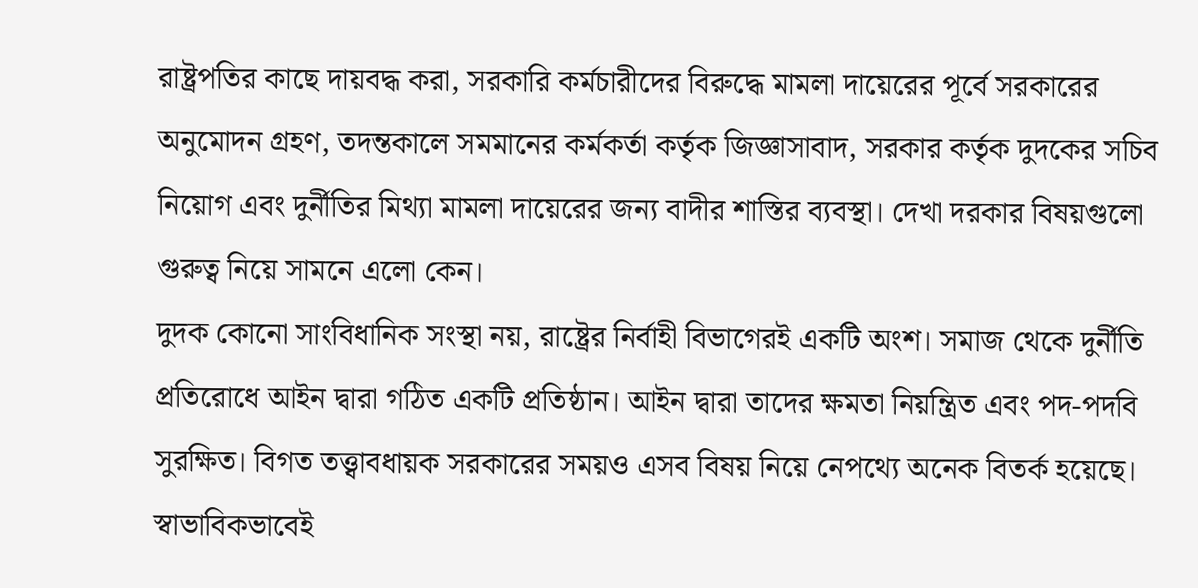রাষ্ট্রপতির কাছে দায়বদ্ধ করা, সরকারি কর্মচারীদের বিরুদ্ধে মামলা দায়েরের পূর্বে সরকারের অনুমোদন গ্রহণ, তদন্তকালে সমমানের কর্মকর্তা কর্তৃক জিজ্ঞাসাবাদ, সরকার কর্তৃক দুদকের সচিব নিয়োগ এবং দুর্নীতির মিথ্যা মামলা দায়েরের জন্য বাদীর শাস্তির ব্যবস্থা। দেখা দরকার বিষয়গুলো গুরুত্ব নিয়ে সামনে এলো কেন।
দুদক কোনো সাংবিধানিক সংস্থা নয়, রাষ্ট্রের নির্বাহী বিভাগেরই একটি অংশ। সমাজ থেকে দুর্নীতি প্রতিরোধে আইন দ্বারা গঠিত একটি প্রতিষ্ঠান। আইন দ্বারা তাদের ক্ষমতা নিয়ন্ত্রিত এবং পদ-পদবি সুরক্ষিত। বিগত তত্ত্বাবধায়ক সরকারের সময়ও এসব বিষয় নিয়ে নেপথ্যে অনেক বিতর্ক হয়েছে। স্বাভাবিকভাবেই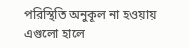পরিস্থিতি অনুকূল না হওয়ায় এগুলো হালে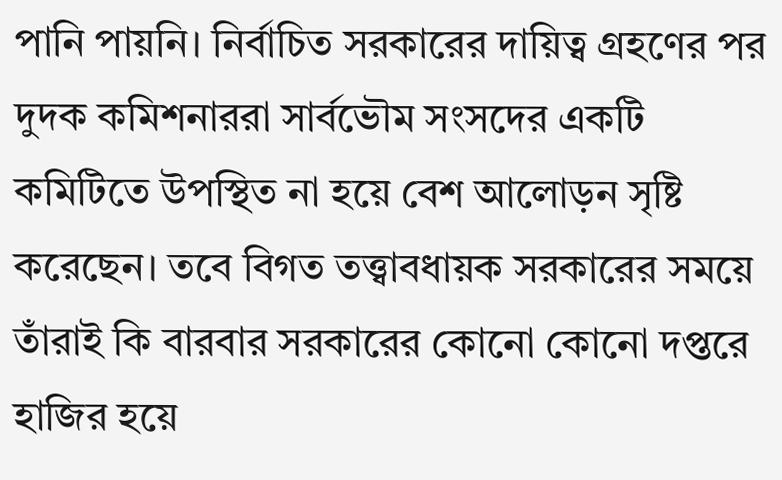পানি পায়নি। নির্বাচিত সরকারের দায়িত্ব গ্রহণের পর দুদক কমিশনাররা সার্বভৌম সংসদের একটি কমিটিতে উপস্থিত না হয়ে বেশ আলোড়ন সৃষ্টি করেছেন। তবে বিগত তত্ত্বাবধায়ক সরকারের সময়ে তাঁরাই কি বারবার সরকারের কোনো কোনো দপ্তরে হাজির হয়ে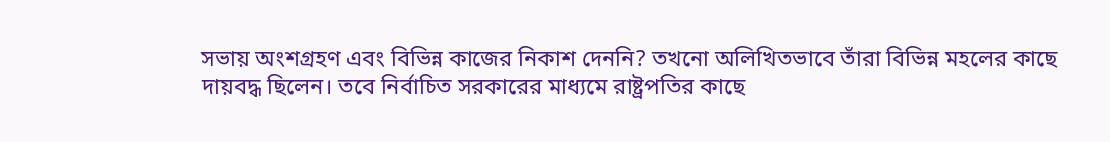সভায় অংশগ্রহণ এবং বিভিন্ন কাজের নিকাশ দেননি? তখনো অলিখিতভাবে তাঁরা বিভিন্ন মহলের কাছে দায়বদ্ধ ছিলেন। তবে নির্বাচিত সরকারের মাধ্যমে রাষ্ট্রপতির কাছে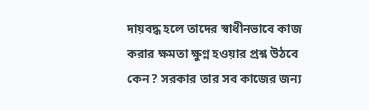দায়বদ্ধ হলে তাদের স্বাধীনভাবে কাজ করার ক্ষমতা ক্ষুণ্ন হওয়ার প্রশ্ন উঠবে কেন? সরকার তার সব কাজের জন্য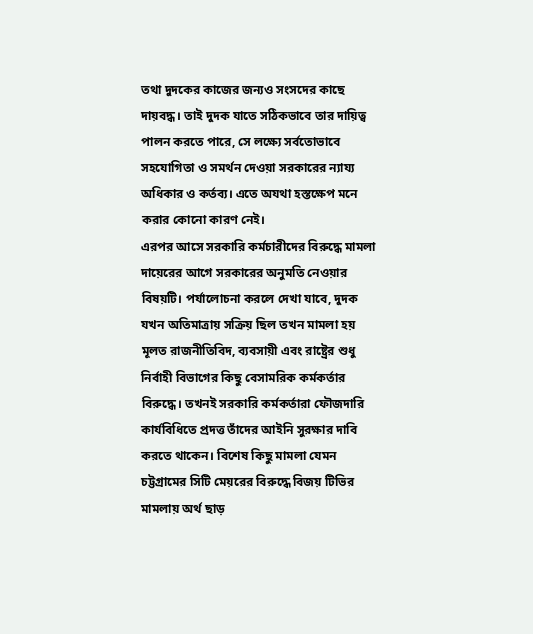তথা দুদকের কাজের জন্যও সংসদের কাছে দায়বদ্ধ। তাই দুদক যাতে সঠিকভাবে তার দায়িত্ব পালন করতে পারে, সে লক্ষ্যে সর্বতোভাবে সহযোগিতা ও সমর্থন দেওয়া সরকারের ন্যায্য অধিকার ও কর্তব্য। এতে অযথা হস্তক্ষেপ মনে করার কোনো কারণ নেই।
এরপর আসে সরকারি কর্মচারীদের বিরুদ্ধে মামলা দায়েরের আগে সরকারের অনুমতি নেওয়ার বিষয়টি। পর্যালোচনা করলে দেখা যাবে, দুদক যখন অতিমাত্রায় সক্রিয় ছিল তখন মামলা হয় মূলত রাজনীতিবিদ, ব্যবসায়ী এবং রাষ্ট্রের শুধু নির্বাহী বিভাগের কিছু বেসামরিক কর্মকর্তার বিরুদ্ধে। তখনই সরকারি কর্মকর্তারা ফৌজদারি কার্যবিধিতে প্রদত্ত তাঁদের আইনি সুরক্ষার দাবি করতে থাকেন। বিশেষ কিছু মামলা যেমন চট্টগ্রামের সিটি মেয়রের বিরুদ্ধে বিজয় টিভির মামলায় অর্থ ছাড়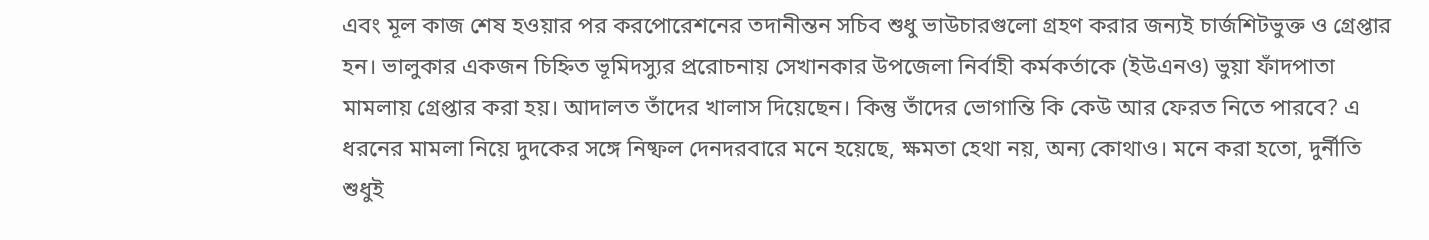এবং মূল কাজ শেষ হওয়ার পর করপোরেশনের তদানীন্তন সচিব শুধু ভাউচারগুলো গ্রহণ করার জন্যই চার্জশিটভুক্ত ও গ্রেপ্তার হন। ভালুকার একজন চিহ্নিত ভূমিদস্যুর প্ররোচনায় সেখানকার উপজেলা নির্বাহী কর্মকর্তাকে (ইউএনও) ভুয়া ফাঁদপাতা মামলায় গ্রেপ্তার করা হয়। আদালত তাঁদের খালাস দিয়েছেন। কিন্তু তাঁদের ভোগান্তি কি কেউ আর ফেরত নিতে পারবে? এ ধরনের মামলা নিয়ে দুদকের সঙ্গে নিষ্ফল দেনদরবারে মনে হয়েছে, ক্ষমতা হেথা নয়, অন্য কোথাও। মনে করা হতো, দুর্নীতি শুধুই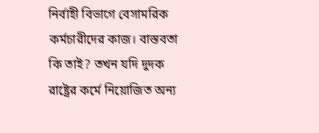নির্বাহী বিভাগে বেসামরিক কর্মচারীদের কাজ। বাস্তবতা কি তাই? তখন যদি দুদক রাষ্ট্রের কর্মে নিয়োজিত অন্য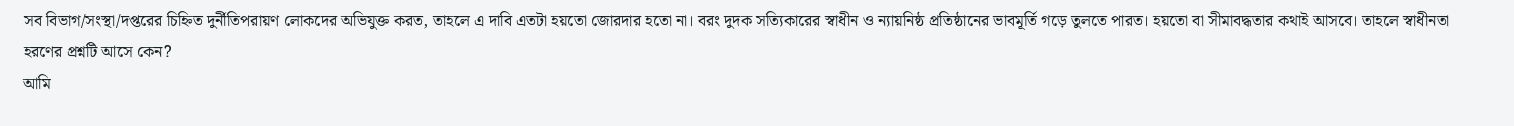সব বিভাগ/সংস্থা/দপ্তরের চিহ্নিত দুর্নীতিপরায়ণ লোকদের অভিযুক্ত করত, তাহলে এ দাবি এতটা হয়তো জোরদার হতো না। বরং দুদক সত্যিকারের স্বাধীন ও ন্যায়নিষ্ঠ প্রতিষ্ঠানের ভাবমূর্তি গড়ে তুলতে পারত। হয়তো বা সীমাবদ্ধতার কথাই আসবে। তাহলে স্বাধীনতা হরণের প্রশ্নটি আসে কেন?
আমি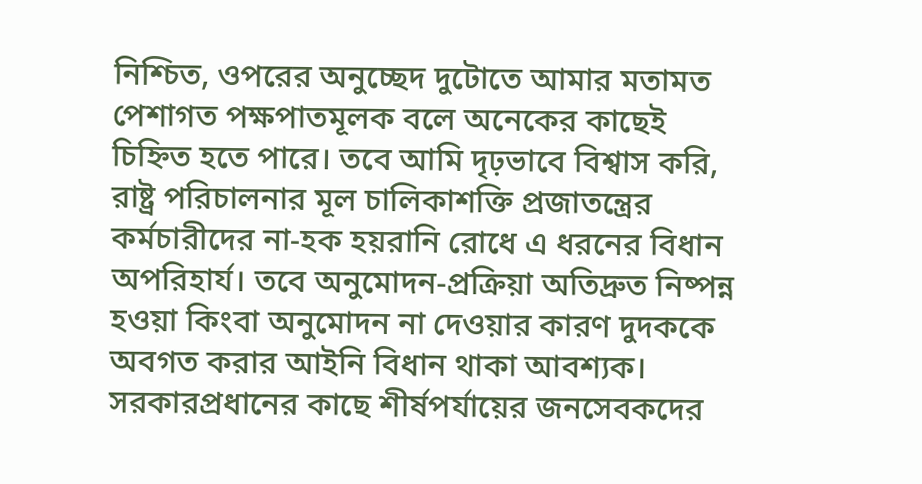নিশ্চিত, ওপরের অনুচ্ছেদ দুটোতে আমার মতামত পেশাগত পক্ষপাতমূলক বলে অনেকের কাছেই চিহ্নিত হতে পারে। তবে আমি দৃঢ়ভাবে বিশ্বাস করি, রাষ্ট্র পরিচালনার মূল চালিকাশক্তি প্রজাতন্ত্রের কর্মচারীদের না-হক হয়রানি রোধে এ ধরনের বিধান অপরিহার্য। তবে অনুমোদন-প্রক্রিয়া অতিদ্রুত নিষ্পন্ন হওয়া কিংবা অনুমোদন না দেওয়ার কারণ দুদককে অবগত করার আইনি বিধান থাকা আবশ্যক। সরকারপ্রধানের কাছে শীর্ষপর্যায়ের জনসেবকদের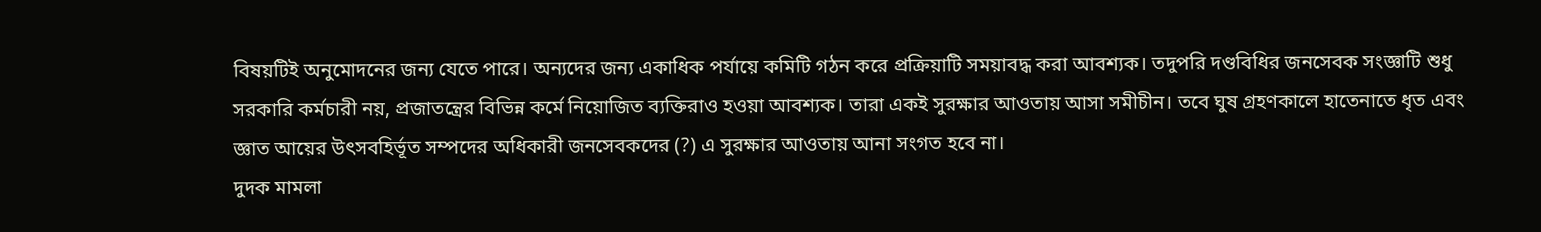বিষয়টিই অনুমোদনের জন্য যেতে পারে। অন্যদের জন্য একাধিক পর্যায়ে কমিটি গঠন করে প্রক্রিয়াটি সময়াবদ্ধ করা আবশ্যক। তদুপরি দণ্ডবিধির জনসেবক সংজ্ঞাটি শুধু সরকারি কর্মচারী নয়, প্রজাতন্ত্রের বিভিন্ন কর্মে নিয়োজিত ব্যক্তিরাও হওয়া আবশ্যক। তারা একই সুরক্ষার আওতায় আসা সমীচীন। তবে ঘুষ গ্রহণকালে হাতেনাতে ধৃত এবং জ্ঞাত আয়ের উৎসবহির্ভূত সম্পদের অধিকারী জনসেবকদের (?) এ সুরক্ষার আওতায় আনা সংগত হবে না।
দুদক মামলা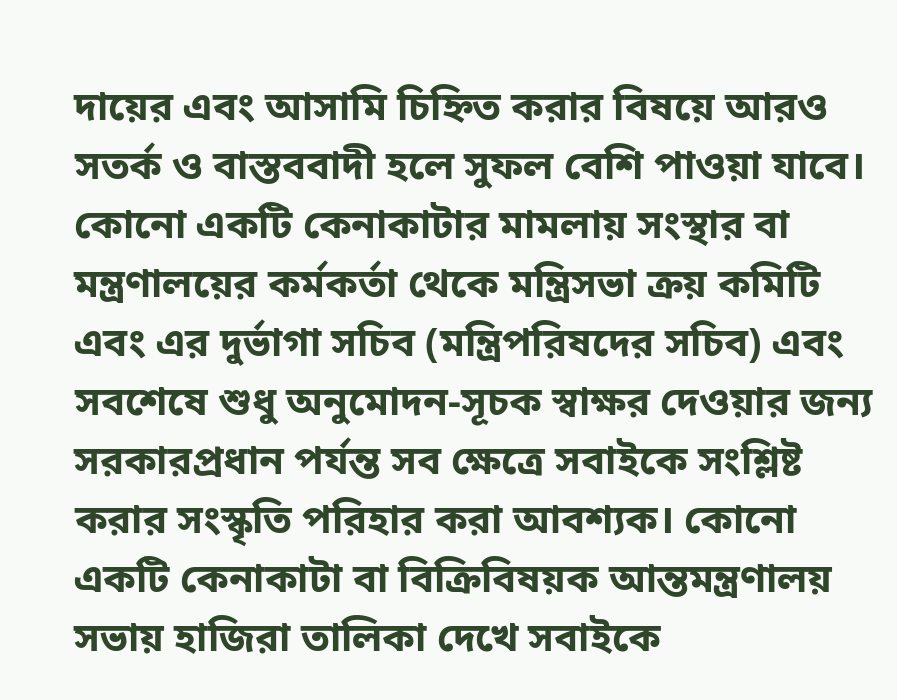দায়ের এবং আসামি চিহ্নিত করার বিষয়ে আরও সতর্ক ও বাস্তববাদী হলে সুফল বেশি পাওয়া যাবে। কোনো একটি কেনাকাটার মামলায় সংস্থার বা মন্ত্রণালয়ের কর্মকর্তা থেকে মন্ত্রিসভা ক্রয় কমিটি এবং এর দুর্ভাগা সচিব (মন্ত্রিপরিষদের সচিব) এবং সবশেষে শুধু অনুমোদন-সূচক স্বাক্ষর দেওয়ার জন্য সরকারপ্রধান পর্যন্ত সব ক্ষেত্রে সবাইকে সংশ্লিষ্ট করার সংস্কৃতি পরিহার করা আবশ্যক। কোনো একটি কেনাকাটা বা বিক্রিবিষয়ক আন্তমন্ত্রণালয় সভায় হাজিরা তালিকা দেখে সবাইকে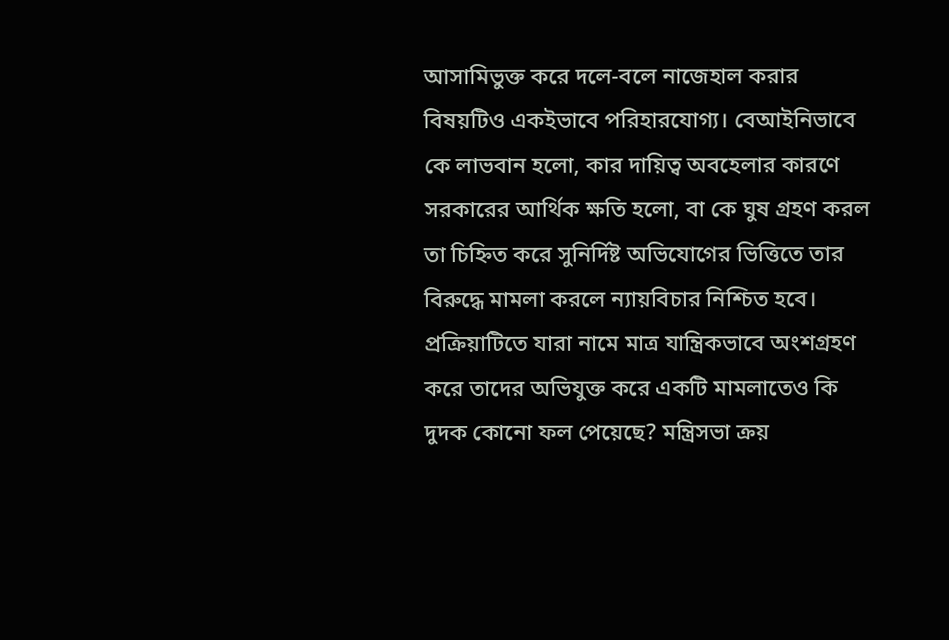আসামিভুক্ত করে দলে-বলে নাজেহাল করার বিষয়টিও একইভাবে পরিহারযোগ্য। বেআইনিভাবে কে লাভবান হলো, কার দায়িত্ব অবহেলার কারণে সরকারের আর্থিক ক্ষতি হলো, বা কে ঘুষ গ্রহণ করল তা চিহ্নিত করে সুনির্দিষ্ট অভিযোগের ভিত্তিতে তার বিরুদ্ধে মামলা করলে ন্যায়বিচার নিশ্চিত হবে। প্রক্রিয়াটিতে যারা নামে মাত্র যান্ত্রিকভাবে অংশগ্রহণ করে তাদের অভিযুক্ত করে একটি মামলাতেও কি দুদক কোনো ফল পেয়েছে? মন্ত্রিসভা ক্রয়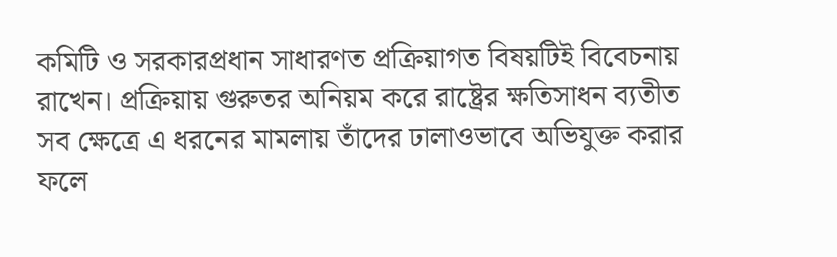কমিটি ও সরকারপ্রধান সাধারণত প্রক্রিয়াগত বিষয়টিই বিবেচনায় রাখেন। প্রক্রিয়ায় গুরুতর অনিয়ম করে রাষ্ট্রের ক্ষতিসাধন ব্যতীত সব ক্ষেত্রে এ ধরনের মামলায় তাঁদের ঢালাওভাবে অভিযুক্ত করার ফলে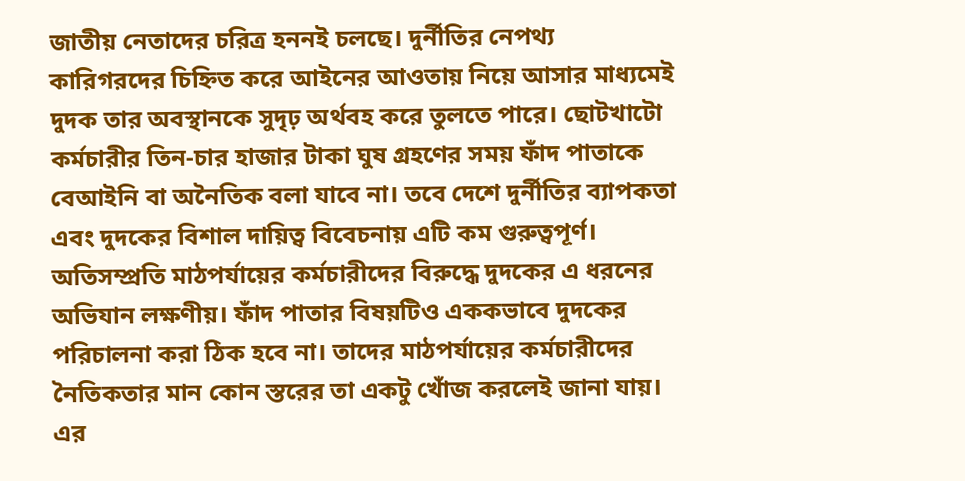জাতীয় নেতাদের চরিত্র হননই চলছে। দুর্নীতির নেপথ্য কারিগরদের চিহ্নিত করে আইনের আওতায় নিয়ে আসার মাধ্যমেই দুদক তার অবস্থানকে সুদৃঢ় অর্থবহ করে তুলতে পারে। ছোটখাটো কর্মচারীর তিন-চার হাজার টাকা ঘুষ গ্রহণের সময় ফাঁদ পাতাকে বেআইনি বা অনৈতিক বলা যাবে না। তবে দেশে দুর্নীতির ব্যাপকতা এবং দুদকের বিশাল দায়িত্ব বিবেচনায় এটি কম গুরুত্বপূর্ণ। অতিসম্প্রতি মাঠপর্যায়ের কর্মচারীদের বিরুদ্ধে দুদকের এ ধরনের অভিযান লক্ষণীয়। ফাঁদ পাতার বিষয়টিও এককভাবে দুদকের পরিচালনা করা ঠিক হবে না। তাদের মাঠপর্যায়ের কর্মচারীদের নৈতিকতার মান কোন স্তরের তা একটু খোঁজ করলেই জানা যায়। এর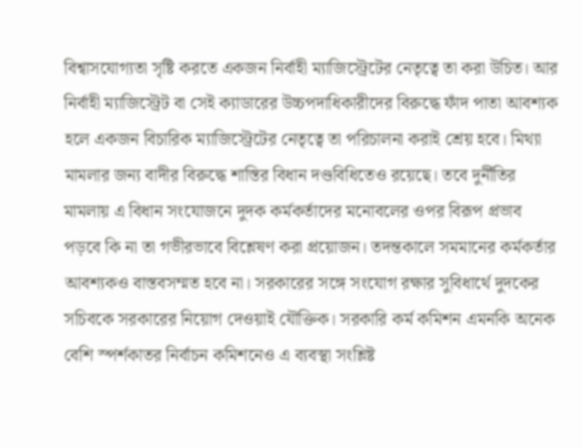বিশ্বাসযোগ্যতা সৃষ্টি করতে একজন নির্বাহী ম্যাজিস্ট্রেটের নেতৃত্বে তা করা উচিত। আর নির্বাহী ম্যাজিস্ট্রেট বা সেই ক্যাডারের উচ্চপদাধিকারীদের বিরুদ্ধে ফাঁদ পাতা আবশ্যক হলে একজন বিচারিক ম্যাজিস্ট্রেটের নেতৃত্বে তা পরিচালনা করাই শ্রেয় হবে। মিথ্যা মামলার জন্য বাদীর বিরুদ্ধে শাস্তির বিধান দণ্ডবিধিতেও রয়েছে। তবে দুর্নীতির মামলায় এ বিধান সংযোজনে দুদক কর্মকর্তাদের মনোবলের ওপর বিরূপ প্রভাব পড়বে কি না তা গভীরভাবে বিশ্লেষণ করা প্রয়োজন। তদন্তকালে সমমানের কর্মকর্তার আবশ্যকও বাস্তবসম্মত হবে না। সরকারের সঙ্গে সংযোগ রক্ষার সুবিধার্থে দুদকের সচিবকে সরকারের নিয়োগ দেওয়াই যৌক্তিক। সরকারি কর্ম কমিশন এমনকি অনেক বেশি স্পর্শকাতর নির্বাচন কমিশনেও এ ব্যবস্থা সংশ্লিষ্ট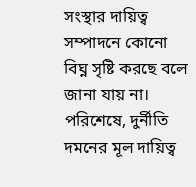সংস্থার দায়িত্ব সম্পাদনে কোনো বিঘ্ন সৃষ্টি করছে বলে জানা যায় না।
পরিশেষে, দুর্নীতি দমনের মূল দায়িত্ব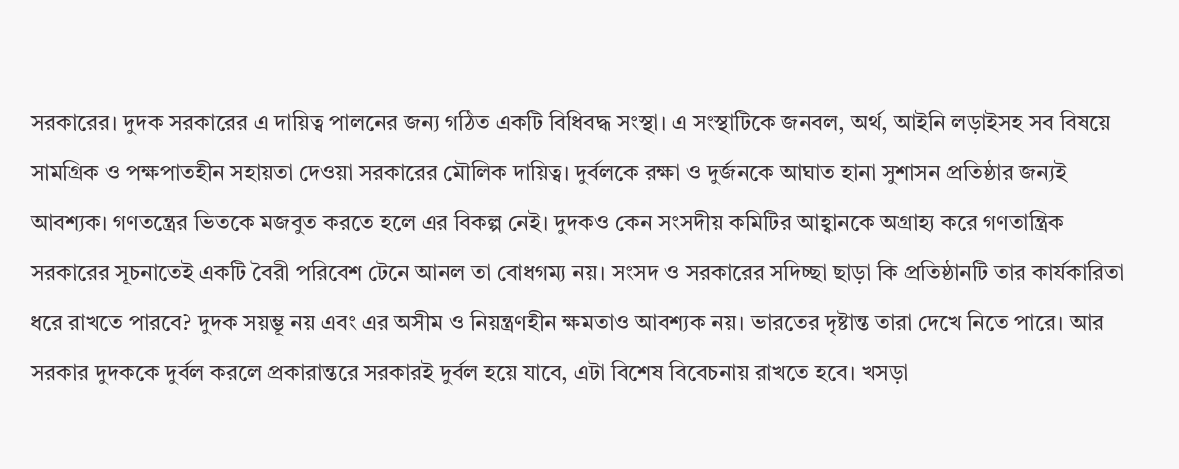সরকারের। দুদক সরকারের এ দায়িত্ব পালনের জন্য গঠিত একটি বিধিবদ্ধ সংস্থা। এ সংস্থাটিকে জনবল, অর্থ, আইনি লড়াইসহ সব বিষয়ে সামগ্রিক ও পক্ষপাতহীন সহায়তা দেওয়া সরকারের মৌলিক দায়িত্ব। দুর্বলকে রক্ষা ও দুর্জনকে আঘাত হানা সুশাসন প্রতিষ্ঠার জন্যই আবশ্যক। গণতন্ত্রের ভিতকে মজবুত করতে হলে এর বিকল্প নেই। দুদকও কেন সংসদীয় কমিটির আহ্বানকে অগ্রাহ্য করে গণতান্ত্রিক সরকারের সূচনাতেই একটি বৈরী পরিবেশ টেনে আনল তা বোধগম্য নয়। সংসদ ও সরকারের সদিচ্ছা ছাড়া কি প্রতিষ্ঠানটি তার কার্যকারিতা ধরে রাখতে পারবে? দুদক সয়ম্ভূ নয় এবং এর অসীম ও নিয়ন্ত্রণহীন ক্ষমতাও আবশ্যক নয়। ভারতের দৃষ্টান্ত তারা দেখে নিতে পারে। আর সরকার দুদককে দুর্বল করলে প্রকারান্তরে সরকারই দুর্বল হয়ে যাবে, এটা বিশেষ বিবেচনায় রাখতে হবে। খসড়া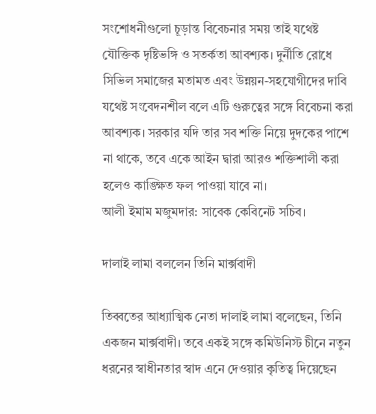সংশোধনীগুলো চূড়ান্ত বিবেচনার সময় তাই যথেষ্ট যৌক্তিক দৃষ্টিভঙ্গি ও সতর্কতা আবশ্যক। দুর্নীতি রোধে সিভিল সমাজের মতামত এবং উন্নয়ন-সহযোগীদের দাবি যথেষ্ট সংবেদনশীল বলে এটি গুরুত্বের সঙ্গে বিবেচনা করা আবশ্যক। সরকার যদি তার সব শক্তি নিয়ে দুদকের পাশে না থাকে, তবে একে আইন দ্বারা আরও শক্তিশালী করা হলেও কাঙ্ক্ষিত ফল পাওয়া যাবে না।
আলী ইমাম মজুমদার: সাবেক কেবিনেট সচিব।

দালাই লামা বললেন তিনি মার্ক্সবাদী

তিব্বতের আধ্যাত্মিক নেতা দালাই লামা বলেছেন, তিনি একজন মার্ক্সবাদী। তবে একই সঙ্গে কমিউনিস্ট চীনে নতুন ধরনের স্বাধীনতার স্বাদ এনে দেওয়ার কৃতিত্ব দিয়েছেন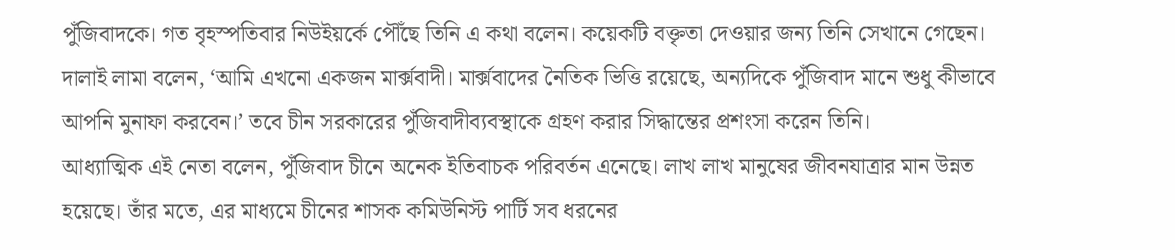পুঁজিবাদকে। গত বৃহস্পতিবার নিউইয়র্কে পৌঁছে তিনি এ কথা বলেন। কয়েকটি বক্তৃতা দেওয়ার জন্য তিনি সেখানে গেছেন।
দালাই লামা বলেন, ‘আমি এখনো একজন মার্ক্সবাদী। মার্ক্সবাদের নৈতিক ভিত্তি রয়েছে, অন্যদিকে পুঁজিবাদ মানে শুধু কীভাবে আপনি মুনাফা করবেন।’ তবে চীন সরকারের পুঁজিবাদীব্যবস্থাকে গ্রহণ করার সিদ্ধান্তের প্রশংসা করেন তিনি।
আধ্যাত্মিক এই নেতা বলেন, পুঁজিবাদ চীনে অনেক ইতিবাচক পরিবর্তন এনেছে। লাখ লাখ মানুষের জীবনযাত্রার মান উন্নত হয়েছে। তাঁর মতে, এর মাধ্যমে চীনের শাসক কমিউনিস্ট পার্টি সব ধরনের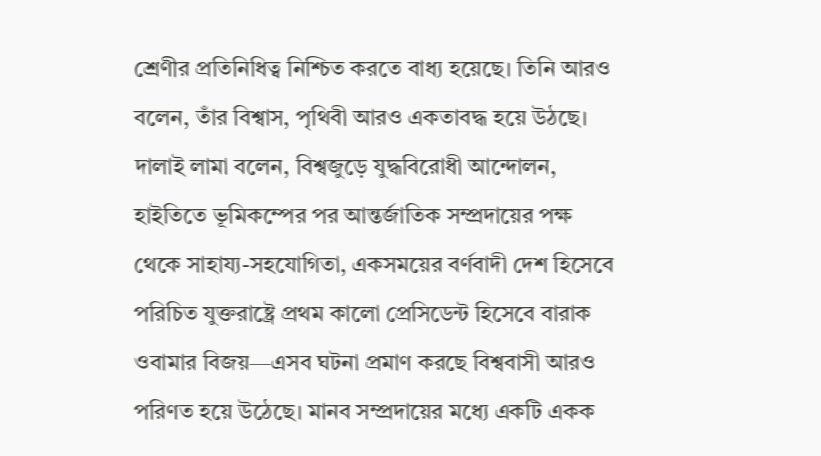শ্রেণীর প্রতিনিধিত্ব নিশ্চিত করতে বাধ্য হয়েছে। তিনি আরও বলেন, তাঁর বিশ্বাস, পৃথিবী আরও একতাবদ্ধ হয়ে উঠছে।
দালাই লামা বলেন, বিশ্বজুড়ে যুদ্ধবিরোধী আন্দোলন, হাইতিতে ভূমিকম্পের পর আন্তর্জাতিক সম্প্রদায়ের পক্ষ থেকে সাহায্য-সহযোগিতা, একসময়ের বর্ণবাদী দেশ হিসেবে পরিচিত যুক্তরাষ্ট্রে প্রথম কালো প্রেসিডেন্ট হিসেবে বারাক ওবামার বিজয়—এসব ঘটনা প্রমাণ করছে বিশ্ববাসী আরও পরিণত হয়ে উঠেছে। মানব সম্প্রদায়ের মধ্যে একটি একক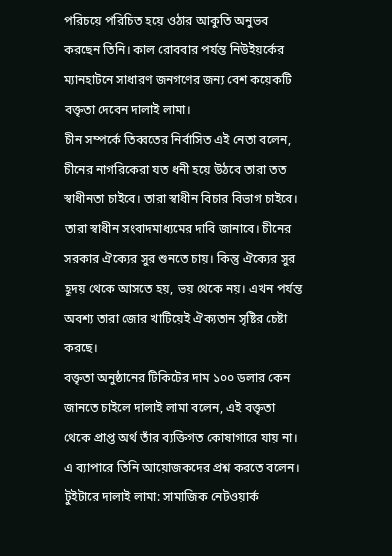পরিচয়ে পরিচিত হয়ে ওঠার আকুতি অনুভব করছেন তিনি। কাল রোববার পর্যন্ত নিউইয়র্কের ম্যানহাটনে সাধারণ জনগণের জন্য বেশ কয়েকটি বক্তৃতা দেবেন দালাই লামা।
চীন সম্পর্কে তিব্বতের নির্বাসিত এই নেতা বলেন, চীনের নাগরিকেরা যত ধনী হয়ে উঠবে তারা তত স্বাধীনতা চাইবে। তারা স্বাধীন বিচার বিভাগ চাইবে। তারা স্বাধীন সংবাদমাধ্যমের দাবি জানাবে। চীনের সরকার ঐক্যের সুর শুনতে চায়। কিন্তু ঐক্যের সুর হূদয় থেকে আসতে হয়, ভয় থেকে নয়। এখন পর্যন্ত অবশ্য তারা জোর খাটিয়েই ঐক্যতান সৃষ্টির চেষ্টা করছে।
বক্তৃতা অনুষ্ঠানের টিকিটের দাম ১০০ ডলার কেন জানতে চাইলে দালাই লামা বলেন, এই বক্তৃতা থেকে প্রাপ্ত অর্থ তাঁর ব্যক্তিগত কোষাগারে যায় না। এ ব্যাপারে তিনি আয়োজকদের প্রশ্ন করতে বলেন।
টুইটারে দালাই লামা: সামাজিক নেটওয়ার্ক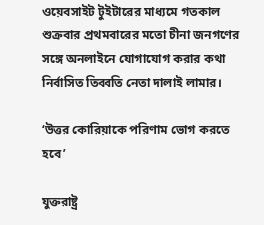ওয়েবসাইট টুইটারের মাধ্যমে গতকাল শুক্রবার প্রথমবারের মতো চীনা জনগণের সঙ্গে অনলাইনে যোগাযোগ করার কথা নির্বাসিত তিব্বতি নেতা দালাই লামার।

‘উত্তর কোরিয়াকে পরিণাম ভোগ করতে হবে’

যুক্তরাষ্ট্র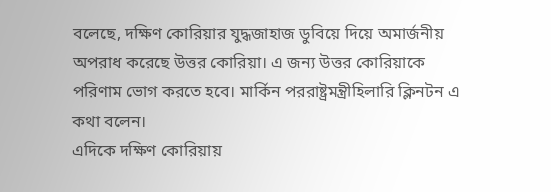বলেছে, দক্ষিণ কোরিয়ার যুদ্ধজাহাজ ডুবিয়ে দিয়ে অমার্জনীয় অপরাধ করেছে উত্তর কোরিয়া। এ জন্য উত্তর কোরিয়াকে পরিণাম ভোগ করতে হবে। মার্কিন পররাষ্ট্রমন্ত্রীহিলারি ক্লিনটন এ কথা বলেন।
এদিকে দক্ষিণ কোরিয়ায়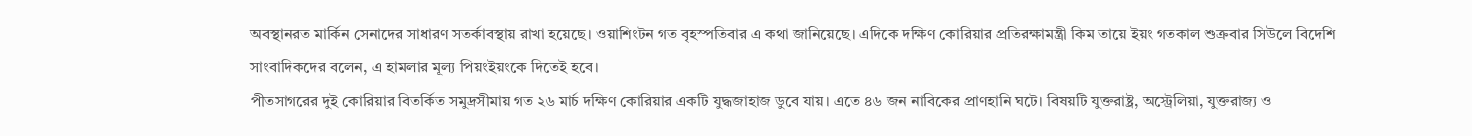অবস্থানরত মার্কিন সেনাদের সাধারণ সতর্কাবস্থায় রাখা হয়েছে। ওয়াশিংটন গত বৃহস্পতিবার এ কথা জানিয়েছে। এদিকে দক্ষিণ কোরিয়ার প্রতিরক্ষামন্ত্রী কিম তায়ে ইয়ং গতকাল শুক্রবার সিউলে বিদেশি সাংবাদিকদের বলেন, এ হামলার মূল্য পিয়ংইয়ংকে দিতেই হবে।
পীতসাগরের দুই কোরিয়ার বিতর্কিত সমুদ্রসীমায় গত ২৬ মার্চ দক্ষিণ কোরিয়ার একটি যুদ্ধজাহাজ ডুবে যায়। এতে ৪৬ জন নাবিকের প্রাণহানি ঘটে। বিষয়টি যুক্তরাষ্ট্র, অস্ট্রেলিয়া, যুক্তরাজ্য ও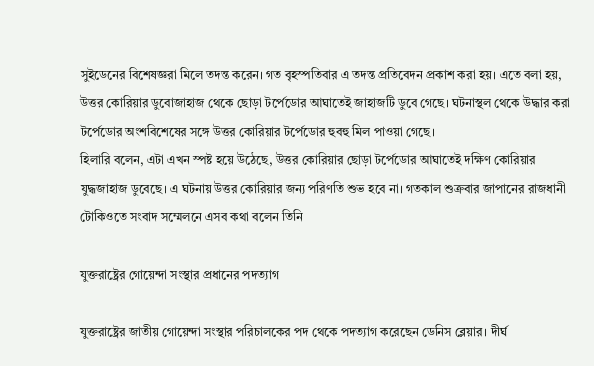সুইডেনের বিশেষজ্ঞরা মিলে তদন্ত করেন। গত বৃহস্পতিবার এ তদন্ত প্রতিবেদন প্রকাশ করা হয়। এতে বলা হয়, উত্তর কোরিয়ার ডুবোজাহাজ থেকে ছোড়া টর্পেডোর আঘাতেই জাহাজটি ডুবে গেছে। ঘটনাস্থল থেকে উদ্ধার করা টর্পেডোর অংশবিশেষের সঙ্গে উত্তর কোরিয়ার টর্পেডোর হুবহু মিল পাওয়া গেছে।
হিলারি বলেন, এটা এখন স্পষ্ট হয়ে উঠেছে, উত্তর কোরিয়ার ছোড়া টর্পেডোর আঘাতেই দক্ষিণ কোরিয়ার যুদ্ধজাহাজ ডুবেছে। এ ঘটনায় উত্তর কোরিয়ার জন্য পরিণতি শুভ হবে না। গতকাল শুক্রবার জাপানের রাজধানী টোকিওতে সংবাদ সম্মেলনে এসব কথা বলেন তিনি

যুক্তরাষ্ট্রের গোয়েন্দা সংস্থার প্রধানের পদত্যাগ

যুক্তরাষ্ট্রের জাতীয় গোয়েন্দা সংস্থার পরিচালকের পদ থেকে পদত্যাগ করেছেন ডেনিস ব্লেয়ার। দীর্ঘ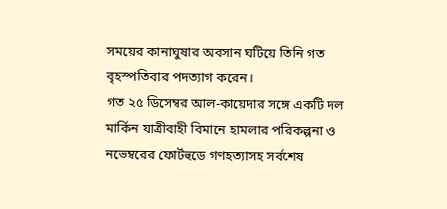সময়ের কানাঘুষার অবসান ঘটিয়ে তিনি গত বৃহস্পতিবার পদত্যাগ করেন।
গত ২৫ ডিসেম্বর আল-কায়েদার সঙ্গে একটি দল মার্কিন যাত্রীবাহী বিমানে হামলার পরিকল্পনা ও নভেম্বরের ফোর্টহুডে গণহত্যাসহ সর্বশেষ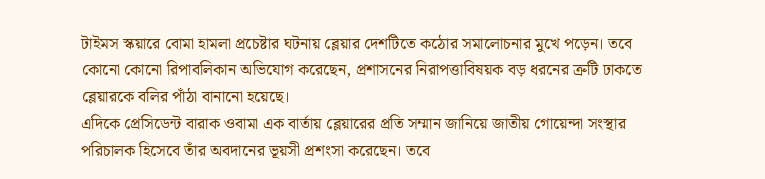টাইমস স্কয়ারে বোমা হামলা প্রচেষ্টার ঘটনায় ব্লেয়ার দেশটিতে কঠোর সমালোচনার মুখে পড়েন। তবে কোনো কোনো রিপাবলিকান অভিযোগ করেছেন, প্রশাসনের নিরাপত্তাবিষয়ক বড় ধরনের ত্রুটি ঢাকতে ব্লেয়ারকে বলির পাঁঠা বানানো হয়েছে।
এদিকে প্রেসিডেন্ট বারাক ওবামা এক বার্তায় ব্লেয়ারের প্রতি সম্মান জানিয়ে জাতীয় গোয়েন্দা সংস্থার পরিচালক হিসেবে তাঁর অবদানের ভূয়সী প্রশংসা করেছেন। তবে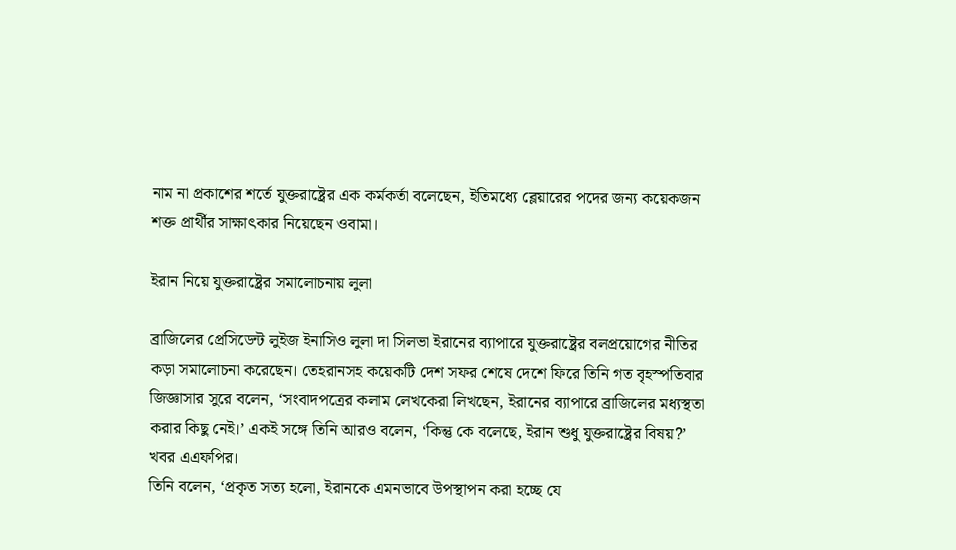নাম না প্রকাশের শর্তে যুক্তরাষ্ট্রের এক কর্মকর্তা বলেছেন, ইতিমধ্যে ব্লেয়ারের পদের জন্য কয়েকজন শক্ত প্রার্থীর সাক্ষাৎকার নিয়েছেন ওবামা।

ইরান নিয়ে যুক্তরাষ্ট্রের সমালোচনায় লুলা

ব্রাজিলের প্রেসিডেন্ট লুইজ ইনাসিও লুলা দা সিলভা ইরানের ব্যাপারে যুক্তরাষ্ট্রের বলপ্রয়োগের নীতির কড়া সমালোচনা করেছেন। তেহরানসহ কয়েকটি দেশ সফর শেষে দেশে ফিরে তিনি গত বৃহস্পতিবার জিজ্ঞাসার সুরে বলেন, ‘সংবাদপত্রের কলাম লেখকেরা লিখছেন, ইরানের ব্যাপারে ব্রাজিলের মধ্যস্থতা করার কিছু নেই।’ একই সঙ্গে তিনি আরও বলেন, ‘কিন্তু কে বলেছে, ইরান শুধু যুক্তরাষ্ট্রের বিষয়?’ খবর এএফপির।
তিনি বলেন, ‘প্রকৃত সত্য হলো, ইরানকে এমনভাবে উপস্থাপন করা হচ্ছে যে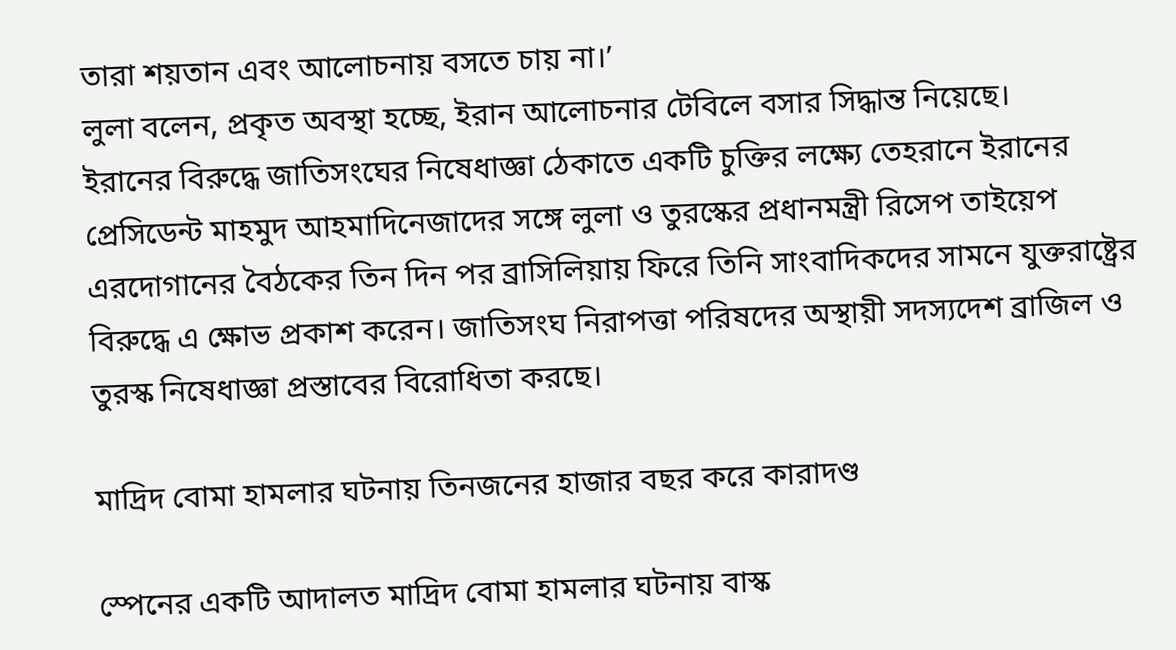তারা শয়তান এবং আলোচনায় বসতে চায় না।’
লুলা বলেন, প্রকৃত অবস্থা হচ্ছে, ইরান আলোচনার টেবিলে বসার সিদ্ধান্ত নিয়েছে।
ইরানের বিরুদ্ধে জাতিসংঘের নিষেধাজ্ঞা ঠেকাতে একটি চুক্তির লক্ষ্যে তেহরানে ইরানের প্রেসিডেন্ট মাহমুদ আহমাদিনেজাদের সঙ্গে লুলা ও তুরস্কের প্রধানমন্ত্রী রিসেপ তাইয়েপ এরদোগানের বৈঠকের তিন দিন পর ব্রাসিলিয়ায় ফিরে তিনি সাংবাদিকদের সামনে যুক্তরাষ্ট্রের বিরুদ্ধে এ ক্ষোভ প্রকাশ করেন। জাতিসংঘ নিরাপত্তা পরিষদের অস্থায়ী সদস্যদেশ ব্রাজিল ও তুরস্ক নিষেধাজ্ঞা প্রস্তাবের বিরোধিতা করছে।

মাদ্রিদ বোমা হামলার ঘটনায় তিনজনের হাজার বছর করে কারাদণ্ড

স্পেনের একটি আদালত মাদ্রিদ বোমা হামলার ঘটনায় বাস্ক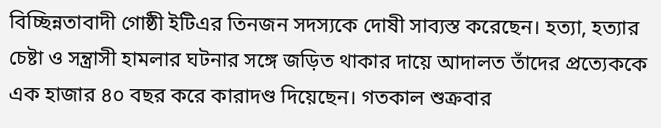বিচ্ছিন্নতাবাদী গোষ্ঠী ইটিএর তিনজন সদস্যকে দোষী সাব্যস্ত করেছেন। হত্যা, হত্যার চেষ্টা ও সন্ত্রাসী হামলার ঘটনার সঙ্গে জড়িত থাকার দায়ে আদালত তাঁদের প্রত্যেককে এক হাজার ৪০ বছর করে কারাদণ্ড দিয়েছেন। গতকাল শুক্রবার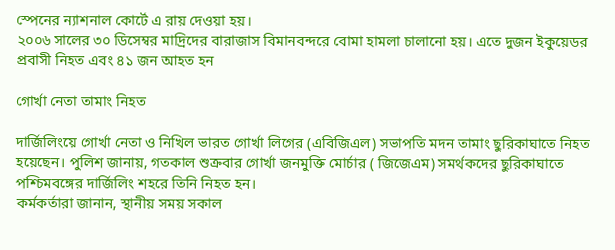স্পেনের ন্যাশনাল কোর্টে এ রায় দেওয়া হয়।
২০০৬ সালের ৩০ ডিসেম্বর মাদ্রিদের বারাজাস বিমানবন্দরে বোমা হামলা চালানো হয়। এতে দুজন ইকুয়েডর প্রবাসী নিহত এবং ৪১ জন আহত হন

গোর্খা নেতা তামাং নিহত

দার্জিলিংয়ে গোর্খা নেতা ও নিখিল ভারত গোর্খা লিগের (এবিজিএল) সভাপতি মদন তামাং ছুরিকাঘাতে নিহত হয়েছেন। পুলিশ জানায়, গতকাল শুক্রবার গোর্খা জনমুক্তি মোর্চার ( জিজেএম) সমর্থকদের ছুরিকাঘাতে পশ্চিমবঙ্গের দার্জিলিং শহরে তিনি নিহত হন।
কর্মকর্তারা জানান, স্থানীয় সময় সকাল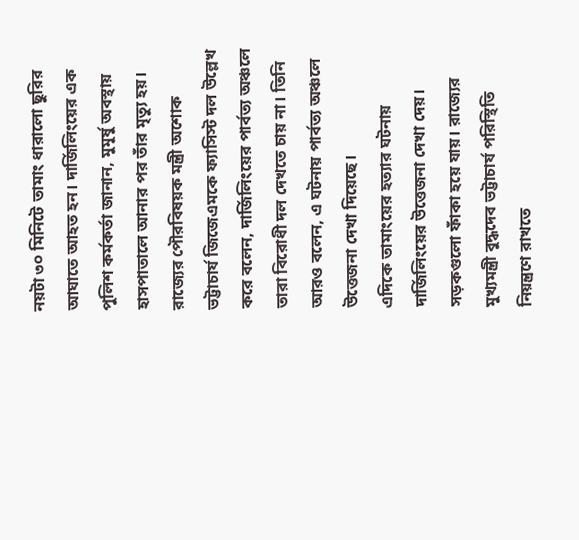নয়টা ৩০ মিনিটে তামাং ধারালো ছুরির আঘাতে আহত হন। দার্জিলিংয়ের এক পুলিশ কর্মকর্তা জানান, মুমূর্ষু অবস্থায় হাসপাতালে আনার পর তাঁর মৃত্যু হয়।
রাজ্যের পৌরবিষয়ক মন্ত্রী অশোক ভট্টাচার্য জিজেএমকে ফ্যাসিস্ট দল উল্লেখ করে বলেন, দার্জিলিংয়ের পার্বত্য অঞ্চলে তারা বিরোধী দল দেখতে চায় না। তিনি আরও বলেন, এ ঘটনায় পার্বত্য অঞ্চলে উত্তেজনা দেখা দিয়েছে।
এদিকে তামাংয়ের হত্যার ঘটনায় দার্জিলিংয়ের উত্তেজনা দেখা দেয়। সড়কগুলো ফাঁকা হয়ে যায়। রাজ্যের মুখ্যমন্ত্রী বুদ্ধদেব ভট্টাচার্য পরিস্থিতি নিয়ন্ত্রণে রাখতে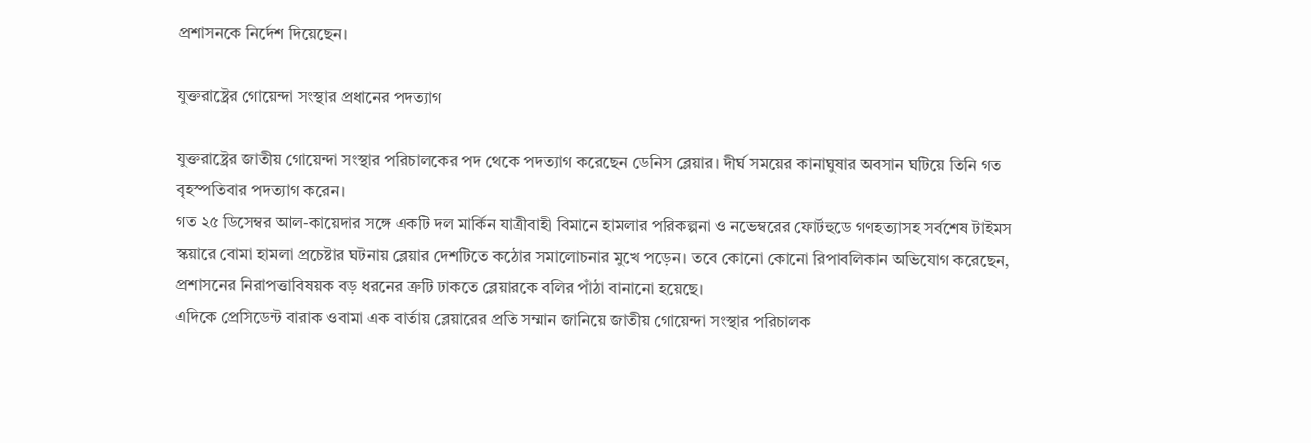প্রশাসনকে নির্দেশ দিয়েছেন।

যুক্তরাষ্ট্রের গোয়েন্দা সংস্থার প্রধানের পদত্যাগ

যুক্তরাষ্ট্রের জাতীয় গোয়েন্দা সংস্থার পরিচালকের পদ থেকে পদত্যাগ করেছেন ডেনিস ব্লেয়ার। দীর্ঘ সময়ের কানাঘুষার অবসান ঘটিয়ে তিনি গত বৃহস্পতিবার পদত্যাগ করেন।
গত ২৫ ডিসেম্বর আল-কায়েদার সঙ্গে একটি দল মার্কিন যাত্রীবাহী বিমানে হামলার পরিকল্পনা ও নভেম্বরের ফোর্টহুডে গণহত্যাসহ সর্বশেষ টাইমস স্কয়ারে বোমা হামলা প্রচেষ্টার ঘটনায় ব্লেয়ার দেশটিতে কঠোর সমালোচনার মুখে পড়েন। তবে কোনো কোনো রিপাবলিকান অভিযোগ করেছেন, প্রশাসনের নিরাপত্তাবিষয়ক বড় ধরনের ত্রুটি ঢাকতে ব্লেয়ারকে বলির পাঁঠা বানানো হয়েছে।
এদিকে প্রেসিডেন্ট বারাক ওবামা এক বার্তায় ব্লেয়ারের প্রতি সম্মান জানিয়ে জাতীয় গোয়েন্দা সংস্থার পরিচালক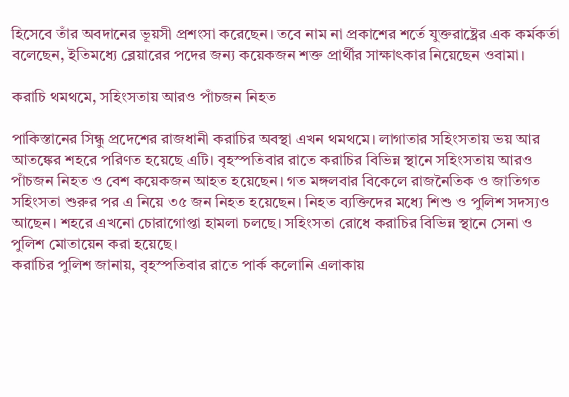হিসেবে তাঁর অবদানের ভূয়সী প্রশংসা করেছেন। তবে নাম না প্রকাশের শর্তে যুক্তরাষ্ট্রের এক কর্মকর্তা বলেছেন, ইতিমধ্যে ব্লেয়ারের পদের জন্য কয়েকজন শক্ত প্রার্থীর সাক্ষাৎকার নিয়েছেন ওবামা।

করাচি থমথমে, সহিংসতায় আরও পাঁচজন নিহত

পাকিস্তানের সিন্ধু প্রদেশের রাজধানী করাচির অবস্থা এখন থমথমে। লাগাতার সহিংসতায় ভয় আর আতঙ্কের শহরে পরিণত হয়েছে এটি। বৃহস্পতিবার রাতে করাচির বিভিন্ন স্থানে সহিংসতায় আরও পাঁচজন নিহত ও বেশ কয়েকজন আহত হয়েছেন। গত মঙ্গলবার বিকেলে রাজনৈতিক ও জাতিগত সহিংসতা শুরুর পর এ নিয়ে ৩৫ জন নিহত হয়েছেন। নিহত ব্যক্তিদের মধ্যে শিশু ও পুলিশ সদস্যও আছেন। শহরে এখনো চোরাগোপ্তা হামলা চলছে। সহিংসতা রোধে করাচির বিভিন্ন স্থানে সেনা ও পুলিশ মোতায়েন করা হয়েছে।
করাচির পুলিশ জানায়, বৃহস্পতিবার রাতে পার্ক কলোনি এলাকায়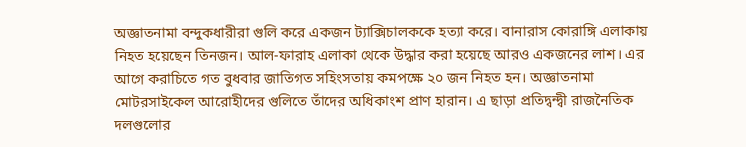অজ্ঞাতনামা বন্দুকধারীরা গুলি করে একজন ট্যাক্সিচালককে হত্যা করে। বানারাস কোরাঙ্গি এলাকায় নিহত হয়েছেন তিনজন। আল-ফারাহ এলাকা থেকে উদ্ধার করা হয়েছে আরও একজনের লাশ। এর আগে করাচিতে গত বুধবার জাতিগত সহিংসতায় কমপক্ষে ২০ জন নিহত হন। অজ্ঞাতনামা মোটরসাইকেল আরোহীদের গুলিতে তাঁদের অধিকাংশ প্রাণ হারান। এ ছাড়া প্রতিদ্বন্দ্বী রাজনৈতিক দলগুলোর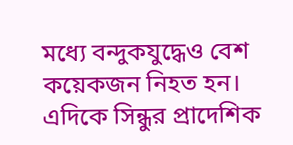মধ্যে বন্দুকযুদ্ধেও বেশ কয়েকজন নিহত হন।
এদিকে সিন্ধুর প্রাদেশিক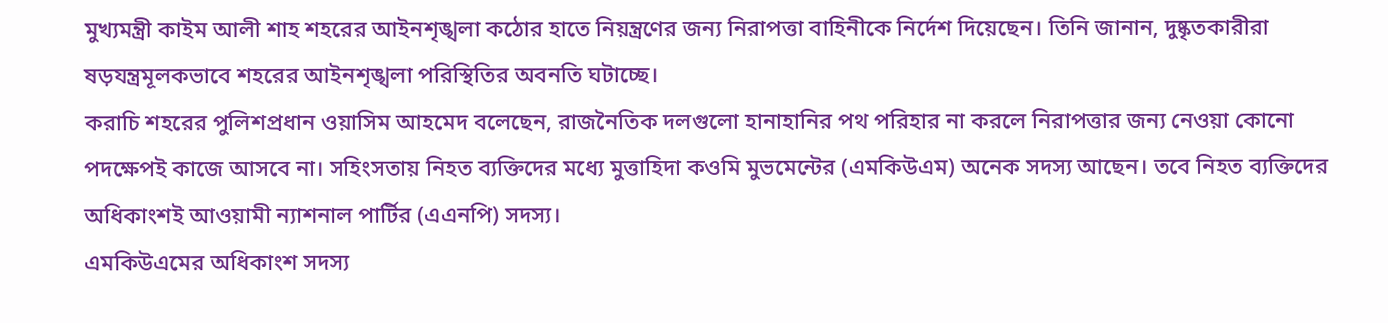মুখ্যমন্ত্রী কাইম আলী শাহ শহরের আইনশৃঙ্খলা কঠোর হাতে নিয়ন্ত্রণের জন্য নিরাপত্তা বাহিনীকে নির্দেশ দিয়েছেন। তিনি জানান, দুষ্কৃতকারীরা ষড়যন্ত্রমূলকভাবে শহরের আইনশৃঙ্খলা পরিস্থিতির অবনতি ঘটাচ্ছে।
করাচি শহরের পুলিশপ্রধান ওয়াসিম আহমেদ বলেছেন, রাজনৈতিক দলগুলো হানাহানির পথ পরিহার না করলে নিরাপত্তার জন্য নেওয়া কোনো পদক্ষেপই কাজে আসবে না। সহিংসতায় নিহত ব্যক্তিদের মধ্যে মুত্তাহিদা কওমি মুভমেন্টের (এমকিউএম) অনেক সদস্য আছেন। তবে নিহত ব্যক্তিদের অধিকাংশই আওয়ামী ন্যাশনাল পার্টির (এএনপি) সদস্য।
এমকিউএমের অধিকাংশ সদস্য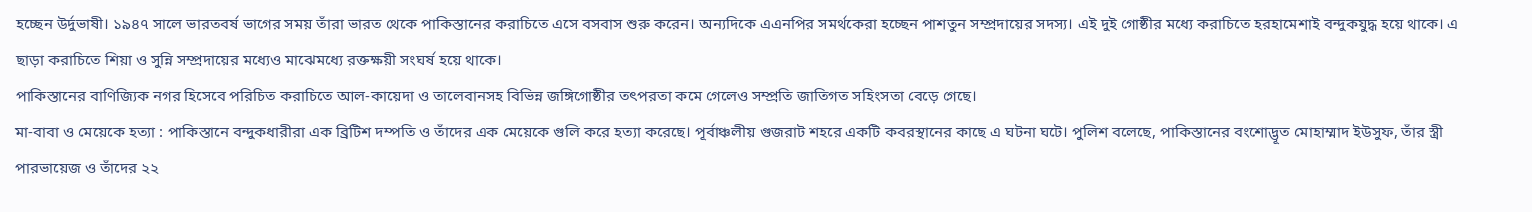হচ্ছেন উর্দুভাষী। ১৯৪৭ সালে ভারতবর্ষ ভাগের সময় তাঁরা ভারত থেকে পাকিস্তানের করাচিতে এসে বসবাস শুরু করেন। অন্যদিকে এএনপির সমর্থকেরা হচ্ছেন পাশতুন সম্প্রদায়ের সদস্য। এই দুই গোষ্ঠীর মধ্যে করাচিতে হরহামেশাই বন্দুকযুদ্ধ হয়ে থাকে। এ ছাড়া করাচিতে শিয়া ও সুন্নি সম্প্রদায়ের মধ্যেও মাঝেমধ্যে রক্তক্ষয়ী সংঘর্ষ হয়ে থাকে।
পাকিস্তানের বাণিজ্যিক নগর হিসেবে পরিচিত করাচিতে আল-কায়েদা ও তালেবানসহ বিভিন্ন জঙ্গিগোষ্ঠীর তৎপরতা কমে গেলেও সম্প্রতি জাতিগত সহিংসতা বেড়ে গেছে।
মা-বাবা ও মেয়েকে হত্যা : পাকিস্তানে বন্দুকধারীরা এক ব্রিটিশ দম্পতি ও তাঁদের এক মেয়েকে গুলি করে হত্যা করেছে। পূর্বাঞ্চলীয় গুজরাট শহরে একটি কবরস্থানের কাছে এ ঘটনা ঘটে। পুলিশ বলেছে, পাকিস্তানের বংশোদ্ভূত মোহাম্মাদ ইউসুফ, তাঁর স্ত্রী পারভায়েজ ও তাঁদের ২২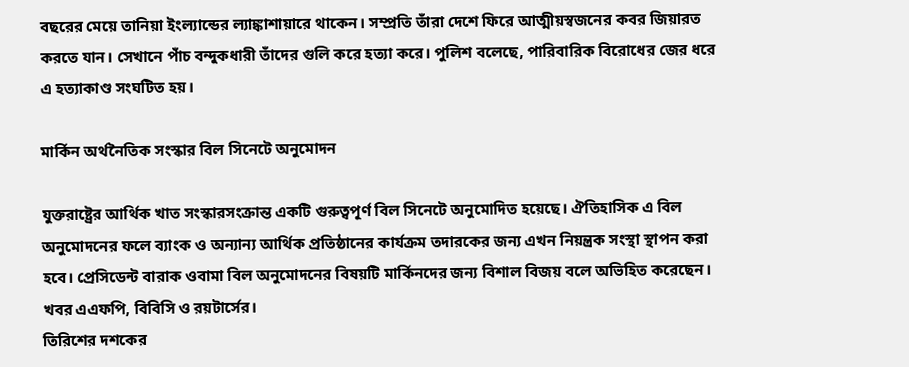বছরের মেয়ে তানিয়া ইংল্যান্ডের ল্যাঙ্কাশায়ারে থাকেন। সম্প্রতি তাঁরা দেশে ফিরে আত্মীয়স্বজনের কবর জিয়ারত করতে যান। সেখানে পাঁচ বন্দুকধারী তাঁদের গুলি করে হত্যা করে। পুলিশ বলেছে, পারিবারিক বিরোধের জের ধরে এ হত্যাকাণ্ড সংঘটিত হয়।

মার্কিন অর্থনৈতিক সংস্কার বিল সিনেটে অনুমোদন

যুক্তরাষ্ট্রের আর্থিক খাত সংস্কারসংক্রান্ত একটি গুরুত্বপূর্ণ বিল সিনেটে অনুমোদিত হয়েছে। ঐতিহাসিক এ বিল অনুমোদনের ফলে ব্যাংক ও অন্যান্য আর্থিক প্রতিষ্ঠানের কার্যক্রম তদারকের জন্য এখন নিয়ন্ত্রক সংস্থা স্থাপন করা হবে। প্রেসিডেন্ট বারাক ওবামা বিল অনুমোদনের বিষয়টি মার্কিনদের জন্য বিশাল বিজয় বলে অভিহিত করেছেন। খবর এএফপি, বিবিসি ও রয়টার্সের।
তিরিশের দশকের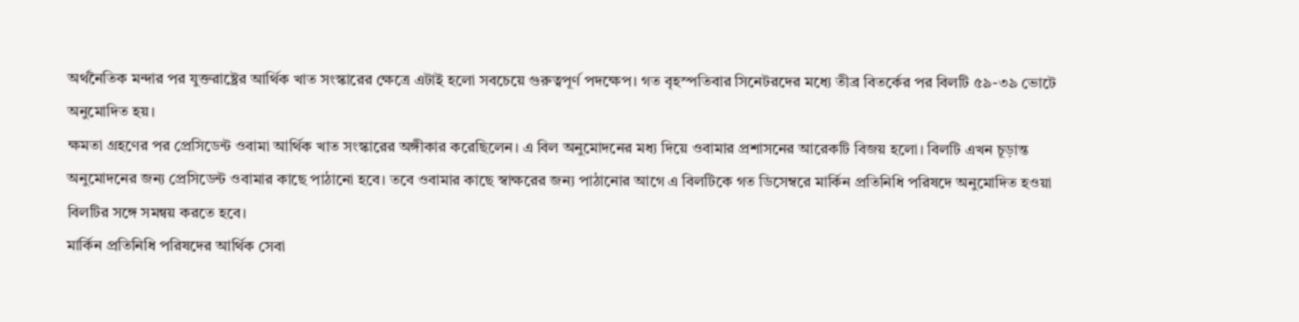অর্থনৈতিক মন্দার পর যুক্তরাষ্ট্রের আর্থিক খাত সংস্কারের ক্ষেত্রে এটাই হলো সবচেয়ে গুরুত্বপূর্ণ পদক্ষেপ। গত বৃহস্পতিবার সিনেটরদের মধ্যে তীব্র বিতর্কের পর বিলটি ৫৯-৩৯ ভোটে অনুমোদিত হয়।
ক্ষমতা গ্রহণের পর প্রেসিডেন্ট ওবামা আর্থিক খাত সংস্কারের অঙ্গীকার করেছিলেন। এ বিল অনুমোদনের মধ্য দিয়ে ওবামার প্রশাসনের আরেকটি বিজয় হলো। বিলটি এখন চূড়ান্ত অনুমোদনের জন্য প্রেসিডেন্ট ওবামার কাছে পাঠানো হবে। তবে ওবামার কাছে স্বাক্ষরের জন্য পাঠানোর আগে এ বিলটিকে গত ডিসেম্বরে মার্কিন প্রতিনিধি পরিষদে অনুমোদিত হওয়া বিলটির সঙ্গে সমন্বয় করতে হবে।
মার্কিন প্রতিনিধি পরিষদের আর্থিক সেবা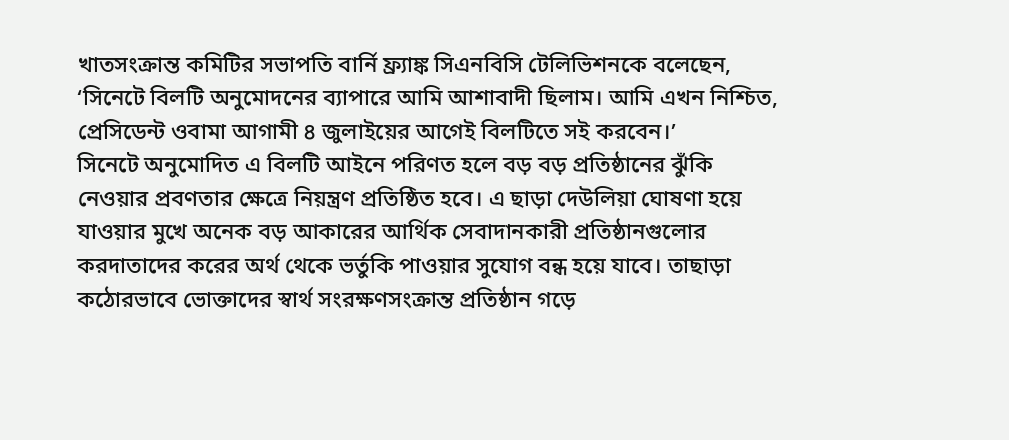খাতসংক্রান্ত কমিটির সভাপতি বার্নি ফ্র্যাঙ্ক সিএনবিসি টেলিভিশনকে বলেছেন, ‘সিনেটে বিলটি অনুমোদনের ব্যাপারে আমি আশাবাদী ছিলাম। আমি এখন নিশ্চিত, প্রেসিডেন্ট ওবামা আগামী ৪ জুলাইয়ের আগেই বিলটিতে সই করবেন।’
সিনেটে অনুমোদিত এ বিলটি আইনে পরিণত হলে বড় বড় প্রতিষ্ঠানের ঝুঁকি নেওয়ার প্রবণতার ক্ষেত্রে নিয়ন্ত্রণ প্রতিষ্ঠিত হবে। এ ছাড়া দেউলিয়া ঘোষণা হয়ে যাওয়ার মুখে অনেক বড় আকারের আর্থিক সেবাদানকারী প্রতিষ্ঠানগুলোর করদাতাদের করের অর্থ থেকে ভর্তুকি পাওয়ার সুযোগ বন্ধ হয়ে যাবে। তাছাড়া কঠোরভাবে ভোক্তাদের স্বার্থ সংরক্ষণসংক্রান্ত প্রতিষ্ঠান গড়ে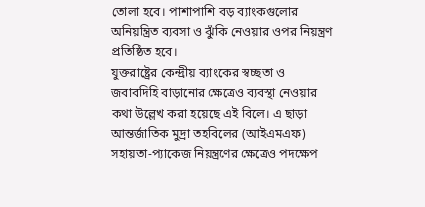তোলা হবে। পাশাপাশি বড় ব্যাংকগুলোর অনিয়ন্ত্রিত ব্যবসা ও ঝুঁকি নেওয়ার ওপর নিয়ন্ত্রণ প্রতিষ্ঠিত হবে।
যুক্তরাষ্ট্রের কেন্দ্রীয় ব্যাংকের স্বচ্ছতা ও জবাবদিহি বাড়ানোর ক্ষেত্রেও ব্যবস্থা নেওয়ার কথা উল্লেখ করা হয়েছে এই বিলে। এ ছাড়া আন্তর্জাতিক মুদ্রা তহবিলের (আইএমএফ) সহায়তা-প্যাকেজ নিয়ন্ত্রণের ক্ষেত্রেও পদক্ষেপ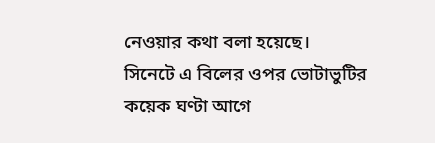নেওয়ার কথা বলা হয়েছে।
সিনেটে এ বিলের ওপর ভোটাভুটির কয়েক ঘণ্টা আগে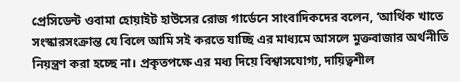প্রেসিডেন্ট ওবামা হোয়াইট হাউসের রোজ গার্ডেনে সাংবাদিকদের বলেন, ‘আর্থিক খাতে সংস্কারসংক্রান্ত যে বিলে আমি সই করতে যাচ্ছি এর মাধ্যমে আসলে মুক্তবাজার অর্থনীতি নিয়ন্ত্রণ করা হচ্ছে না। প্রকৃতপক্ষে এর মধ্য দিয়ে বিশ্বাসযোগ্য, দায়িত্বশীল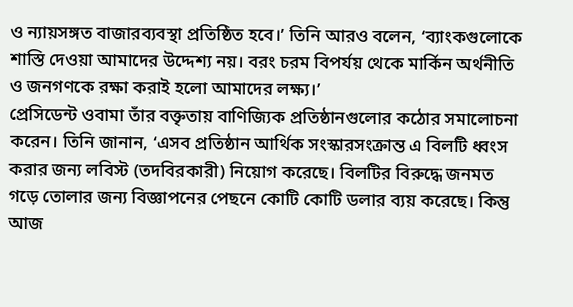ও ন্যায়সঙ্গত বাজারব্যবস্থা প্রতিষ্ঠিত হবে।’ তিনি আরও বলেন, ‘ব্যাংকগুলোকে শাস্তি দেওয়া আমাদের উদ্দেশ্য নয়। বরং চরম বিপর্যয় থেকে মার্কিন অর্থনীতি ও জনগণকে রক্ষা করাই হলো আমাদের লক্ষ্য।’
প্রেসিডেন্ট ওবামা তাঁর বক্তৃতায় বাণিজ্যিক প্রতিষ্ঠানগুলোর কঠোর সমালোচনা করেন। তিনি জানান, ‘এসব প্রতিষ্ঠান আর্থিক সংস্কারসংক্রান্ত এ বিলটি ধ্বংস করার জন্য লবিস্ট (তদবিরকারী) নিয়োগ করেছে। বিলটির বিরুদ্ধে জনমত গড়ে তোলার জন্য বিজ্ঞাপনের পেছনে কোটি কোটি ডলার ব্যয় করেছে। কিন্তু আজ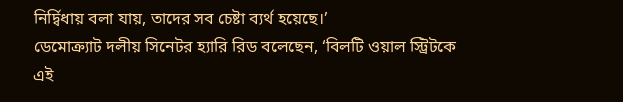নির্দ্বিধায় বলা যায়, তাদের সব চেষ্টা ব্যর্থ হয়েছে।’
ডেমোক্র্যাট দলীয় সিনেটর হ্যারি রিড বলেছেন, ‘বিলটি ওয়াল স্ট্রিটকে এই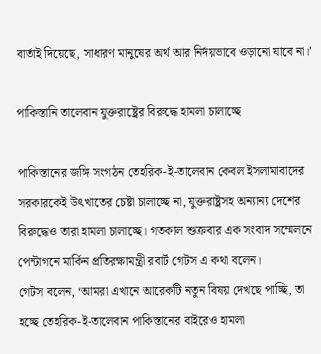বার্তাই দিয়েছে, সাধারণ মানুষের অর্থ আর নির্দয়ভাবে ওড়ানো যাবে না।’

পাকিস্তানি তালেবান যুক্তরাষ্ট্রের বিরুদ্ধে হামলা চালাচ্ছে

পাকিস্তানের জঙ্গি সংগঠন তেহরিক-ই-তালেবান কেবল ইসলামাবাদের সরকারকেই উৎখাতের চেষ্টা চালাচ্ছে না, যুক্তরাষ্ট্রসহ অন্যান্য দেশের বিরুদ্ধেও তারা হামলা চালাচ্ছে। গতকাল শুক্রবার এক সংবাদ সম্মেলনে পেন্টাগনে মার্কিন প্রতিরক্ষামন্ত্রী রবার্ট গেটস এ কথা বলেন।
গেটস বলেন, ‘আমরা এখানে আরেকটি নতুন বিষয় দেখছে পাচ্ছি, তা হচ্ছে তেহরিক-ই-তালেবান পাকিস্তানের বাইরেও হামলা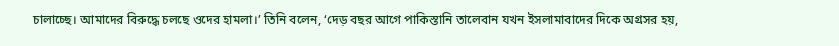চালাচ্ছে। আমাদের বিরুদ্ধে চলছে ওদের হামলা।’ তিনি বলেন, ‘দেড় বছর আগে পাকিস্তানি তালেবান যখন ইসলামাবাদের দিকে অগ্রসর হয়,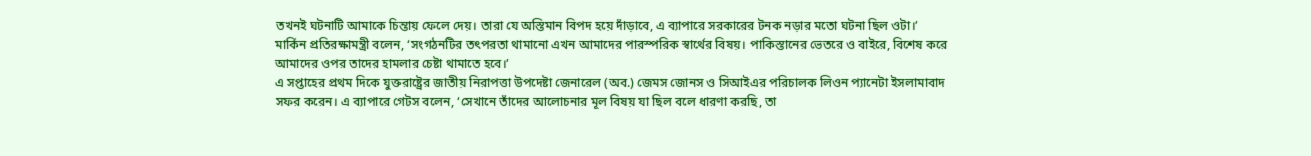তখনই ঘটনাটি আমাকে চিন্তায় ফেলে দেয়। তারা যে অস্তিমান বিপদ হয়ে দাঁড়াবে, এ ব্যাপারে সরকারের টনক নড়ার মতো ঘটনা ছিল ওটা।’
মার্কিন প্রতিরক্ষামন্ত্রী বলেন, ‘সংগঠনটির তৎপরতা থামানো এখন আমাদের পারস্পরিক স্বার্থের বিষয়। পাকিস্তানের ভেতরে ও বাইরে, বিশেষ করে আমাদের ওপর তাদের হামলার চেষ্টা থামাতে হবে।’
এ সপ্তাহের প্রথম দিকে যুক্তরাষ্ট্রের জাতীয় নিরাপত্তা উপদেষ্টা জেনারেল (অব.) জেমস জোনস ও সিআইএর পরিচালক লিওন প্যানেটা ইসলামাবাদ সফর করেন। এ ব্যাপারে গেটস বলেন, ‘সেখানে তাঁদের আলোচনার মূল বিষয় যা ছিল বলে ধারণা করছি, তা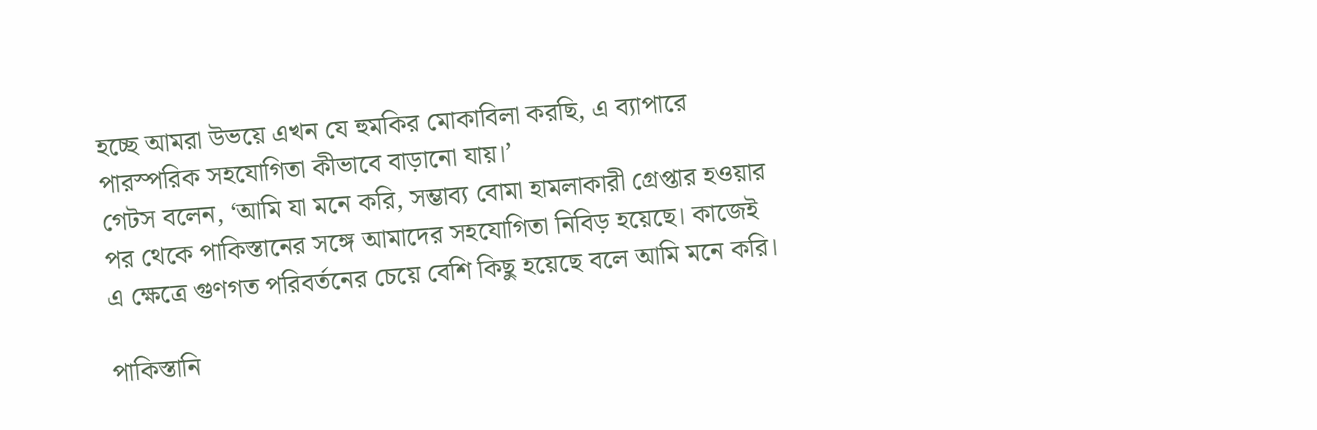হচ্ছে আমরা উভয়ে এখন যে হুমকির মোকাবিলা করছি, এ ব্যাপারে পারস্পরিক সহযোগিতা কীভাবে বাড়ানো যায়।’
গেটস বলেন, ‘আমি যা মনে করি, সম্ভাব্য বোমা হামলাকারী গ্রেপ্তার হওয়ার পর থেকে পাকিস্তানের সঙ্গে আমাদের সহযোগিতা নিবিড় হয়েছে। কাজেই এ ক্ষেত্রে গুণগত পরিবর্তনের চেয়ে বেশি কিছু হয়েছে বলে আমি মনে করি।

পাকিস্তানি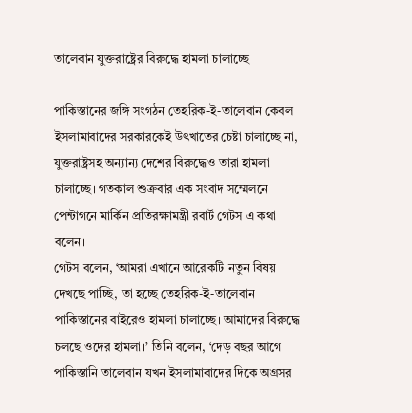তালেবান যুক্তরাষ্ট্রের বিরুদ্ধে হামলা চালাচ্ছে

পাকিস্তানের জঙ্গি সংগঠন তেহরিক-ই-তালেবান কেবল ইসলামাবাদের সরকারকেই উৎখাতের চেষ্টা চালাচ্ছে না, যুক্তরাষ্ট্রসহ অন্যান্য দেশের বিরুদ্ধেও তারা হামলা চালাচ্ছে। গতকাল শুক্রবার এক সংবাদ সম্মেলনে পেন্টাগনে মার্কিন প্রতিরক্ষামন্ত্রী রবার্ট গেটস এ কথা বলেন।
গেটস বলেন, ‘আমরা এখানে আরেকটি নতুন বিষয় দেখছে পাচ্ছি, তা হচ্ছে তেহরিক-ই-তালেবান পাকিস্তানের বাইরেও হামলা চালাচ্ছে। আমাদের বিরুদ্ধে চলছে ওদের হামলা।’ তিনি বলেন, ‘দেড় বছর আগে পাকিস্তানি তালেবান যখন ইসলামাবাদের দিকে অগ্রসর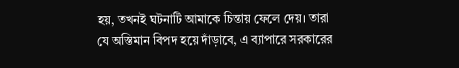হয়, তখনই ঘটনাটি আমাকে চিন্তায় ফেলে দেয়। তারা যে অস্তিমান বিপদ হয়ে দাঁড়াবে, এ ব্যাপারে সরকারের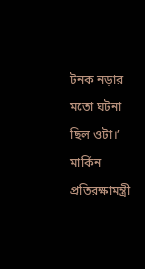টনক নড়ার মতো ঘটনা ছিল ওটা।’
মার্কিন প্রতিরক্ষামন্ত্রী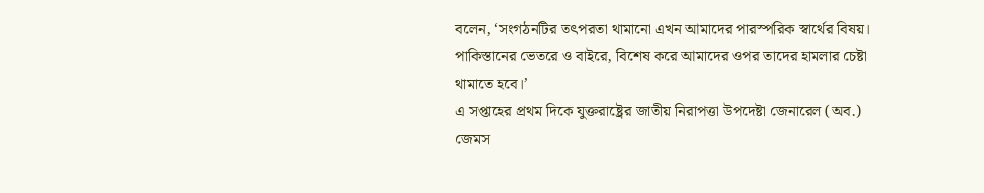বলেন, ‘সংগঠনটির তৎপরতা থামানো এখন আমাদের পারস্পরিক স্বার্থের বিষয়। পাকিস্তানের ভেতরে ও বাইরে, বিশেষ করে আমাদের ওপর তাদের হামলার চেষ্টা থামাতে হবে।’
এ সপ্তাহের প্রথম দিকে যুক্তরাষ্ট্রের জাতীয় নিরাপত্তা উপদেষ্টা জেনারেল (অব.) জেমস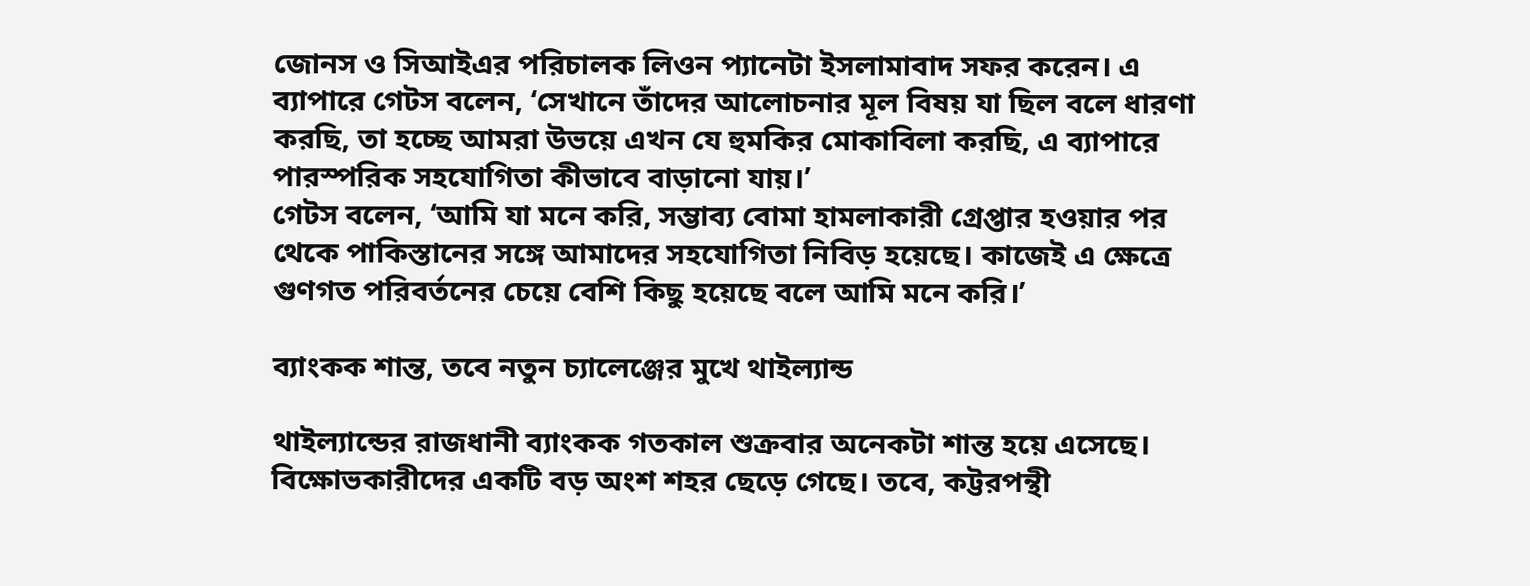জোনস ও সিআইএর পরিচালক লিওন প্যানেটা ইসলামাবাদ সফর করেন। এ ব্যাপারে গেটস বলেন, ‘সেখানে তাঁদের আলোচনার মূল বিষয় যা ছিল বলে ধারণা করছি, তা হচ্ছে আমরা উভয়ে এখন যে হুমকির মোকাবিলা করছি, এ ব্যাপারে পারস্পরিক সহযোগিতা কীভাবে বাড়ানো যায়।’
গেটস বলেন, ‘আমি যা মনে করি, সম্ভাব্য বোমা হামলাকারী গ্রেপ্তার হওয়ার পর থেকে পাকিস্তানের সঙ্গে আমাদের সহযোগিতা নিবিড় হয়েছে। কাজেই এ ক্ষেত্রে গুণগত পরিবর্তনের চেয়ে বেশি কিছু হয়েছে বলে আমি মনে করি।’

ব্যাংকক শান্ত, তবে নতুন চ্যালেঞ্জের মুখে থাইল্যান্ড

থাইল্যান্ডের রাজধানী ব্যাংকক গতকাল শুক্রবার অনেকটা শান্ত হয়ে এসেছে। বিক্ষোভকারীদের একটি বড় অংশ শহর ছেড়ে গেছে। তবে, কট্টরপন্থী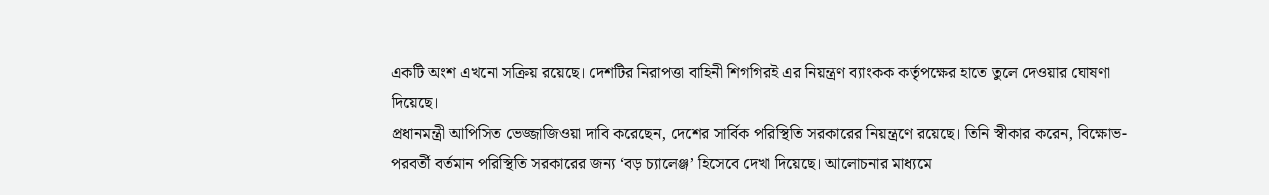একটি অংশ এখনো সক্রিয় রয়েছে। দেশটির নিরাপত্তা বাহিনী শিগগিরই এর নিয়ন্ত্রণ ব্যাংকক কর্তৃপক্ষের হাতে তুলে দেওয়ার ঘোষণা দিয়েছে।
প্রধানমন্ত্রী আপিসিত ভেজ্জাজিওয়া দাবি করেছেন, দেশের সার্বিক পরিস্থিতি সরকারের নিয়ন্ত্রণে রয়েছে। তিনি স্বীকার করেন, বিক্ষোভ-পরবর্তী বর্তমান পরিস্থিতি সরকারের জন্য ‘বড় চ্যালেঞ্জ’ হিসেবে দেখা দিয়েছে। আলোচনার মাধ্যমে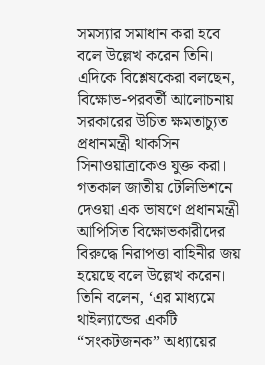সমস্যার সমাধান করা হবে বলে উল্লেখ করেন তিনি।
এদিকে বিশ্লেষকেরা বলছেন, বিক্ষোভ-পরবর্তী আলোচনায় সরকারের উচিত ক্ষমতাচ্যুত প্রধানমন্ত্রী থাকসিন সিনাওয়াত্রাকেও যুক্ত করা।
গতকাল জাতীয় টেলিভিশনে দেওয়া এক ভাষণে প্রধানমন্ত্রী আপিসিত বিক্ষোভকারীদের বিরুদ্ধে নিরাপত্তা বাহিনীর জয় হয়েছে বলে উল্লেখ করেন। তিনি বলেন, ‘এর মাধ্যমে থাইল্যান্ডের একটি “সংকটজনক” অধ্যায়ের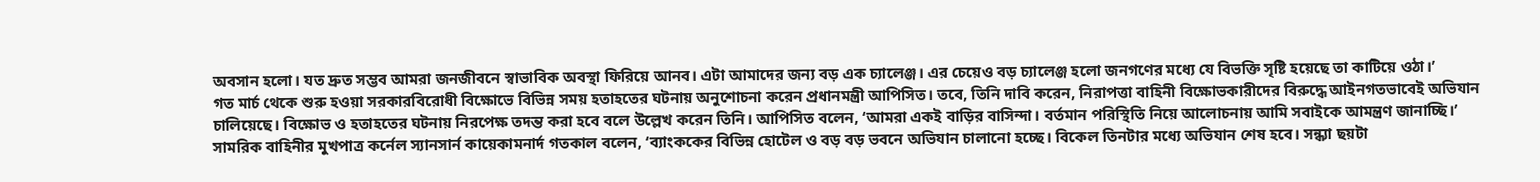অবসান হলো। যত দ্রুত সম্ভব আমরা জনজীবনে স্বাভাবিক অবস্থা ফিরিয়ে আনব। এটা আমাদের জন্য বড় এক চ্যালেঞ্জ। এর চেয়েও বড় চ্যালেঞ্জ হলো জনগণের মধ্যে যে বিভক্তি সৃষ্টি হয়েছে তা কাটিয়ে ওঠা।’
গত মার্চ থেকে শুরু হওয়া সরকারবিরোধী বিক্ষোভে বিভিন্ন সময় হতাহতের ঘটনায় অনুশোচনা করেন প্রধানমন্ত্রী আপিসিত। তবে, তিনি দাবি করেন, নিরাপত্তা বাহিনী বিক্ষোভকারীদের বিরুদ্ধে আইনগতভাবেই অভিযান চালিয়েছে। বিক্ষোভ ও হতাহতের ঘটনায় নিরপেক্ষ তদন্ত করা হবে বলে উল্লেখ করেন তিনি। আপিসিত বলেন, ‘আমরা একই বাড়ির বাসিন্দা। বর্তমান পরিস্থিতি নিয়ে আলোচনায় আমি সবাইকে আমন্ত্রণ জানাচ্ছি।’
সামরিক বাহিনীর মুখপাত্র কর্নেল স্যানসার্ন কায়েকামনার্দ গতকাল বলেন, ‘ব্যাংককের বিভিন্ন হোটেল ও বড় বড় ভবনে অভিযান চালানো হচ্ছে। বিকেল তিনটার মধ্যে অভিযান শেষ হবে। সন্ধ্যা ছয়টা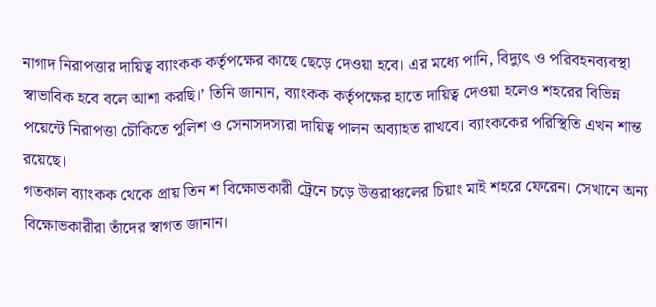নাগাদ নিরাপত্তার দায়িত্ব ব্যাংকক কর্তৃপক্ষের কাছে ছেড়ে দেওয়া হবে। এর মধ্যে পানি, বিদ্যুৎ ও পরিবহনব্যবস্থা স্বাভাবিক হবে বলে আশা করছি।’ তিনি জানান, ব্যাংকক কর্তৃপক্ষের হাতে দায়িত্ব দেওয়া হলেও শহরের বিভিন্ন পয়েন্টে নিরাপত্তা চৌকিতে পুলিশ ও সেনাসদস্যরা দায়িত্ব পালন অব্যাহত রাখবে। ব্যাংককের পরিস্থিতি এখন শান্ত রয়েছে।
গতকাল ব্যাংকক থেকে প্রায় তিন শ বিক্ষোভকারী ট্রেনে চড়ে উত্তরাঞ্চলের চিয়াং মাই শহরে ফেরেন। সেখানে অন্য বিক্ষোভকারীরা তাঁদের স্বাগত জানান।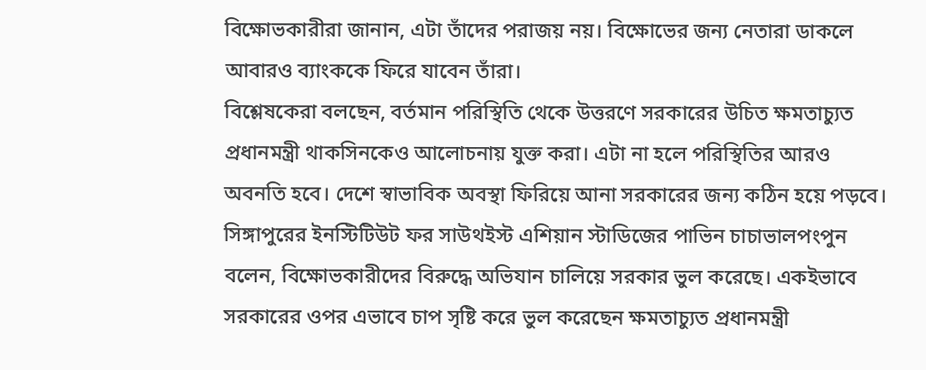বিক্ষোভকারীরা জানান, এটা তাঁদের পরাজয় নয়। বিক্ষোভের জন্য নেতারা ডাকলে আবারও ব্যাংককে ফিরে যাবেন তাঁরা।
বিশ্লেষকেরা বলছেন, বর্তমান পরিস্থিতি থেকে উত্তরণে সরকারের উচিত ক্ষমতাচ্যুত প্রধানমন্ত্রী থাকসিনকেও আলোচনায় যুক্ত করা। এটা না হলে পরিস্থিতির আরও অবনতি হবে। দেশে স্বাভাবিক অবস্থা ফিরিয়ে আনা সরকারের জন্য কঠিন হয়ে পড়বে। সিঙ্গাপুরের ইনস্টিটিউট ফর সাউথইস্ট এশিয়ান স্টাডিজের পাভিন চাচাভালপংপুন বলেন, বিক্ষোভকারীদের বিরুদ্ধে অভিযান চালিয়ে সরকার ভুল করেছে। একইভাবে সরকারের ওপর এভাবে চাপ সৃষ্টি করে ভুল করেছেন ক্ষমতাচ্যুত প্রধানমন্ত্রী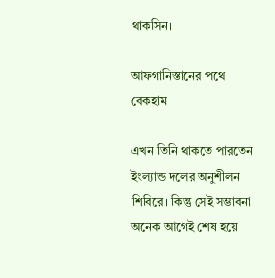থাকসিন।

আফগানিস্তানের পথে বেকহাম

এখন তিনি থাকতে পারতেন ইংল্যান্ড দলের অনুশীলন শিবিরে। কিন্তু সেই সম্ভাবনা অনেক আগেই শেষ হয়ে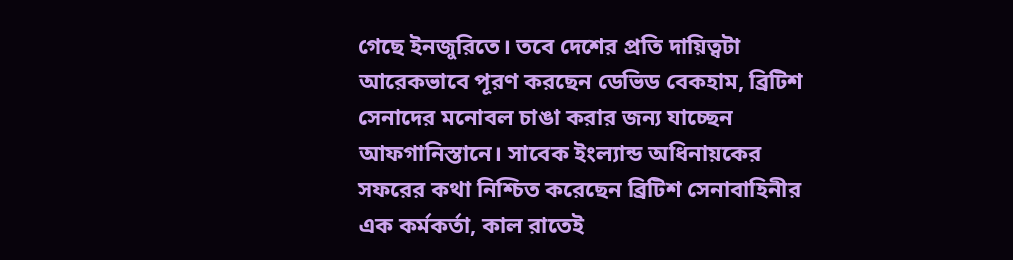গেছে ইনজুরিতে। তবে দেশের প্রতি দায়িত্বটা আরেকভাবে পূরণ করছেন ডেভিড বেকহাম, ব্রিটিশ সেনাদের মনোবল চাঙা করার জন্য যাচ্ছেন আফগানিস্তানে। সাবেক ইংল্যান্ড অধিনায়কের সফরের কথা নিশ্চিত করেছেন ব্রিটিশ সেনাবাহিনীর এক কর্মকর্তা, কাল রাতেই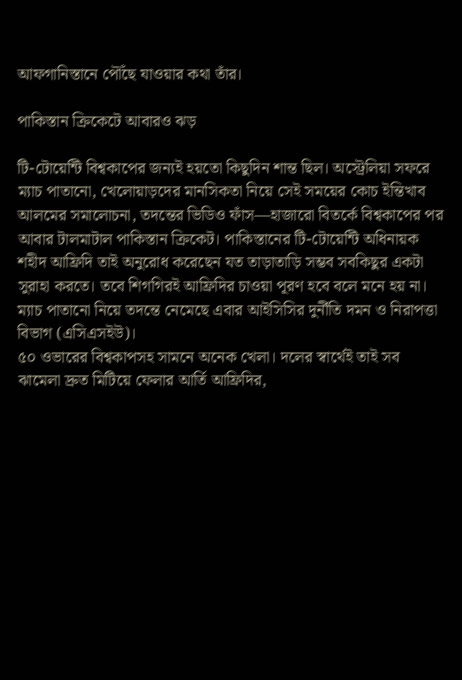আফগানিস্তানে পৌঁছে যাওয়ার কথা তাঁর।

পাকিস্তান ক্রিকেটে আবারও ঝড়

টি-টোয়েন্টি বিশ্বকাপের জন্যই হয়তো কিছুদিন শান্ত ছিল। অস্ট্রেলিয়া সফরে ম্যাচ পাতানো, খেলোয়াড়দের মানসিকতা নিয়ে সেই সময়ের কোচ ইন্তিখাব আলমের সমালোচনা, তদন্তের ভিডিও ফাঁস—হাজারো বিতর্কে বিশ্বকাপের পর আবার টালমাটাল পাকিস্তান ক্রিকেট। পাকিস্তানের টি-টোয়েন্টি অধিনায়ক শহীদ আফ্রিদি তাই অনুরোধ করেছেন যত তাড়াতাড়ি সম্ভব সবকিছুর একটা সুরাহা করতে। তবে শিগগিরই আফ্রিদির চাওয়া পূরণ হবে বলে মনে হয় না। ম্যাচ পাতানো নিয়ে তদন্তে নেমেছে এবার আইসিসির দুর্নীতি দমন ও নিরাপত্তা বিভাগ (এসিএসইউ)।
৫০ ওভারের বিশ্বকাপসহ সামনে অনেক খেলা। দলের স্বার্থেই তাই সব ঝামেলা দ্রুত মিটিয়ে ফেলার আর্তি আফ্রিদির,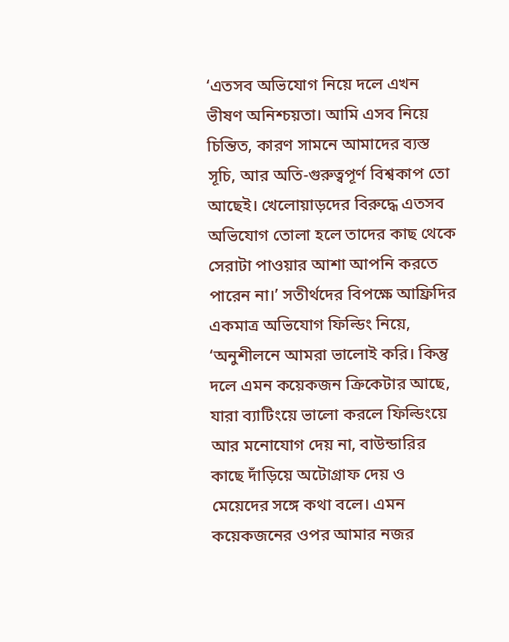‘এতসব অভিযোগ নিয়ে দলে এখন ভীষণ অনিশ্চয়তা। আমি এসব নিয়ে চিন্তিত, কারণ সামনে আমাদের ব্যস্ত সূচি, আর অতি-গুরুত্বপূর্ণ বিশ্বকাপ তো আছেই। খেলোয়াড়দের বিরুদ্ধে এতসব অভিযোগ তোলা হলে তাদের কাছ থেকে সেরাটা পাওয়ার আশা আপনি করতে পারেন না।’ সতীর্থদের বিপক্ষে আফ্রিদির একমাত্র অভিযোগ ফিল্ডিং নিয়ে, ‘অনুশীলনে আমরা ভালোই করি। কিন্তু দলে এমন কয়েকজন ক্রিকেটার আছে, যারা ব্যাটিংয়ে ভালো করলে ফিল্ডিংয়ে আর মনোযোগ দেয় না, বাউন্ডারির কাছে দাঁড়িয়ে অটোগ্রাফ দেয় ও মেয়েদের সঙ্গে কথা বলে। এমন কয়েকজনের ওপর আমার নজর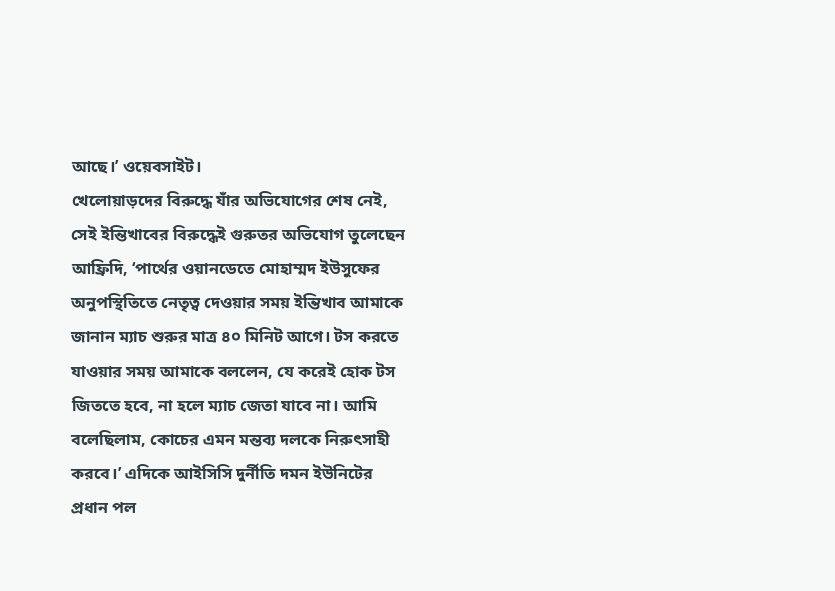আছে।’ ওয়েবসাইট।
খেলোয়াড়দের বিরুদ্ধে যাঁর অভিযোগের শেষ নেই, সেই ইন্তিখাবের বিরুদ্ধেই গুরুতর অভিযোগ তুলেছেন আফ্রিদি, ‘পার্থের ওয়ানডেতে মোহাম্মদ ইউসুফের অনুপস্থিতিতে নেতৃত্ব দেওয়ার সময় ইন্তিখাব আমাকে জানান ম্যাচ শুরুর মাত্র ৪০ মিনিট আগে। টস করতে যাওয়ার সময় আমাকে বললেন, যে করেই হোক টস জিততে হবে, না হলে ম্যাচ জেতা যাবে না। আমি বলেছিলাম, কোচের এমন মন্তব্য দলকে নিরুৎসাহী করবে।’ এদিকে আইসিসি দুর্নীতি দমন ইউনিটের প্রধান পল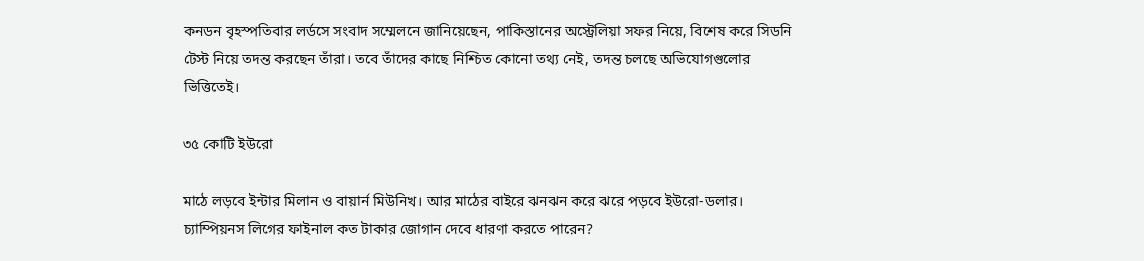কনডন বৃহস্পতিবার লর্ডসে সংবাদ সম্মেলনে জানিয়েছেন, পাকিস্তানের অস্ট্রেলিয়া সফর নিয়ে, বিশেষ করে সিডনি টেস্ট নিয়ে তদন্ত করছেন তাঁরা। তবে তাঁদের কাছে নিশ্চিত কোনো তথ্য নেই, তদন্ত চলছে অভিযোগগুলোর ভিত্তিতেই।

৩৫ কোটি ইউরো

মাঠে লড়বে ইন্টার মিলান ও বায়ার্ন মিউনিখ। আর মাঠের বাইরে ঝনঝন করে ঝরে পড়বে ইউরো-ডলার। চ্যাম্পিয়নস লিগের ফাইনাল কত টাকার জোগান দেবে ধারণা করতে পারেন?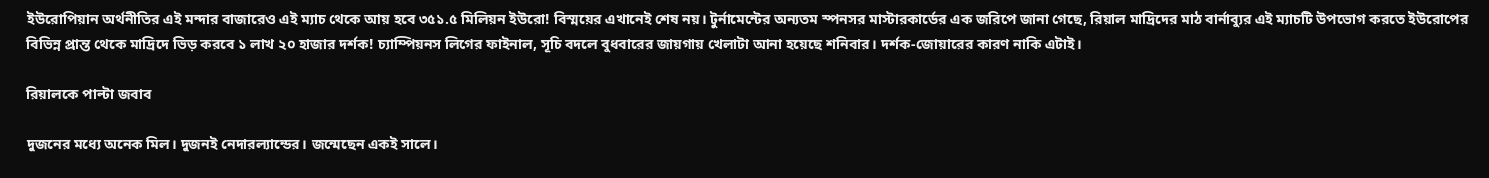ইউরোপিয়ান অর্থনীতির এই মন্দার বাজারেও এই ম্যাচ থেকে আয় হবে ৩৫১.৫ মিলিয়ন ইউরো! বিস্ময়ের এখানেই শেষ নয়। টুর্নামেন্টের অন্যতম স্পনসর মাস্টারকার্ডের এক জরিপে জানা গেছে, রিয়াল মাদ্রিদের মাঠ বার্নাব্যুর এই ম্যাচটি উপভোগ করতে ইউরোপের বিভিন্ন প্রান্ত থেকে মাদ্রিদে ভিড় করবে ১ লাখ ২০ হাজার দর্শক! চ্যাম্পিয়নস লিগের ফাইনাল, সূচি বদলে বুধবারের জায়গায় খেলাটা আনা হয়েছে শনিবার। দর্শক-জোয়ারের কারণ নাকি এটাই।

রিয়ালকে পাল্টা জবাব

দুজনের মধ্যে অনেক মিল। দুজনই নেদারল্যান্ডের। জন্মেছেন একই সালে।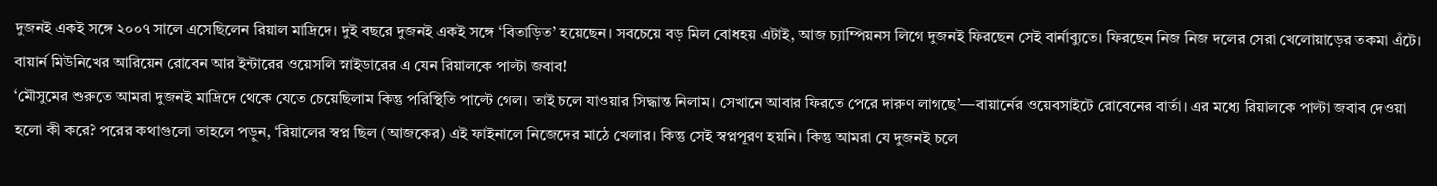দুজনই একই সঙ্গে ২০০৭ সালে এসেছিলেন রিয়াল মাদ্রিদে। দুই বছরে দুজনই একই সঙ্গে ‘বিতাড়িত’ হয়েছেন। সবচেয়ে বড় মিল বোধহয় এটাই, আজ চ্যাম্পিয়নস লিগে দুজনই ফিরছেন সেই বার্নাব্যুতে। ফিরছেন নিজ নিজ দলের সেরা খেলোয়াড়ের তকমা এঁটে। বায়ার্ন মিউনিখের আরিয়েন রোবেন আর ইন্টারের ওয়েসলি স্নাইডারের এ যেন রিয়ালকে পাল্টা জবাব!
‘মৌসুমের শুরুতে আমরা দুজনই মাদ্রিদে থেকে যেতে চেয়েছিলাম কিন্তু পরিস্থিতি পাল্টে গেল। তাই চলে যাওয়ার সিদ্ধান্ত নিলাম। সেখানে আবার ফিরতে পেরে দারুণ লাগছে’—বায়ার্নের ওয়েবসাইটে রোবেনের বার্তা। এর মধ্যে রিয়ালকে পাল্টা জবাব দেওয়া হলো কী করে? পরের কথাগুলো তাহলে পড়ুন, ‘রিয়ালের স্বপ্ন ছিল (আজকের) এই ফাইনালে নিজেদের মাঠে খেলার। কিন্তু সেই স্বপ্নপূরণ হয়নি। কিন্তু আমরা যে দুজনই চলে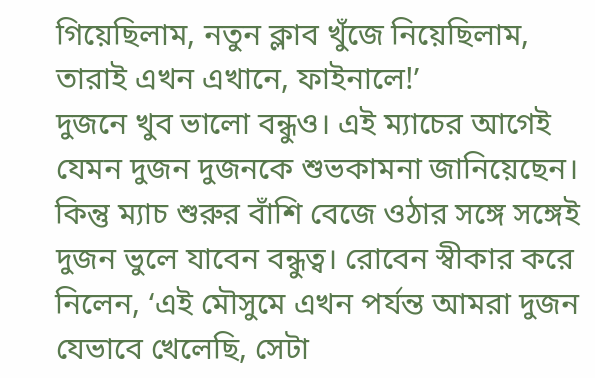গিয়েছিলাম, নতুন ক্লাব খুঁজে নিয়েছিলাম, তারাই এখন এখানে, ফাইনালে!’
দুজনে খুব ভালো বন্ধুও। এই ম্যাচের আগেই যেমন দুজন দুজনকে শুভকামনা জানিয়েছেন। কিন্তু ম্যাচ শুরুর বাঁশি বেজে ওঠার সঙ্গে সঙ্গেই দুজন ভুলে যাবেন বন্ধুত্ব। রোবেন স্বীকার করে নিলেন, ‘এই মৌসুমে এখন পর্যন্ত আমরা দুজন যেভাবে খেলেছি, সেটা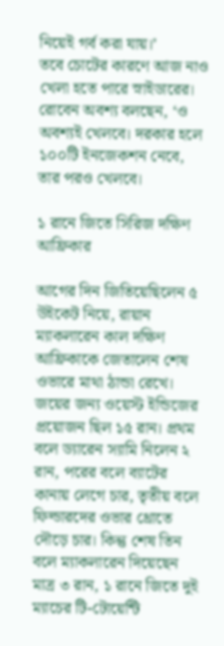নিয়েই গর্ব করা যায়।’
তবে চোটের কারণে আজ নাও খেলা হতে পারে স্নাইডারের। রোবেন অবশ্য বলছেন, ‘ও অবশ্যই খেলবে। দরকার হলে ১০০টি ইনজেকশন নেবে, তার পরও খেলবে।

১ রানে জিতে সিরিজ দক্ষিণ আফ্রিকার

আগের দিন জিতিয়েছিলেন ৫ উইকেট নিয়ে, রায়ান ম্যাকলারেন কাল দক্ষিণ আফ্রিকাকে জেতালেন শেষ ওভারে মাথা ঠান্ডা রেখে। জয়ের জন্য ওয়েস্ট ইন্ডিজের প্রয়োজন ছিল ১৫ রান। প্রথম বলে ড্যারেন স্যামি নিলেন ২ রান, পরের বলে ব্যাটের কানায় লেগে চার, তৃতীয় বলে ফিল্ডারদের ওভার থ্রোতে দৌড়ে চার। কিন্তু শেষ তিন বলে ম্যাকলারেন দিয়েছেন মাত্র ৩ রান, ১ রানে জিতে দুই ম্যাচের টি-টোয়েন্টি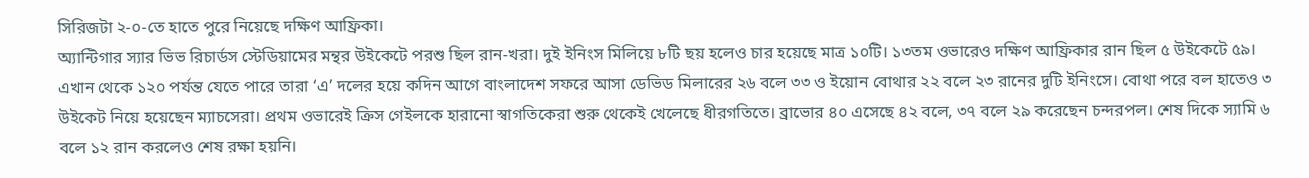সিরিজটা ২-০-তে হাতে পুরে নিয়েছে দক্ষিণ আফ্রিকা।
অ্যান্টিগার স্যার ভিভ রিচার্ডস স্টেডিয়ামের মন্থর উইকেটে পরশু ছিল রান-খরা। দুই ইনিংস মিলিয়ে ৮টি ছয় হলেও চার হয়েছে মাত্র ১০টি। ১৩তম ওভারেও দক্ষিণ আফ্রিকার রান ছিল ৫ উইকেটে ৫৯।
এখান থেকে ১২০ পর্যন্ত যেতে পারে তারা ‘এ’ দলের হয়ে কদিন আগে বাংলাদেশ সফরে আসা ডেভিড মিলারের ২৬ বলে ৩৩ ও ইয়োন বোথার ২২ বলে ২৩ রানের দুটি ইনিংসে। বোথা পরে বল হাতেও ৩ উইকেট নিয়ে হয়েছেন ম্যাচসেরা। প্রথম ওভারেই ক্রিস গেইলকে হারানো স্বাগতিকেরা শুরু থেকেই খেলেছে ধীরগতিতে। ব্রাভোর ৪০ এসেছে ৪২ বলে, ৩৭ বলে ২৯ করেছেন চন্দরপল। শেষ দিকে স্যামি ৬ বলে ১২ রান করলেও শেষ রক্ষা হয়নি।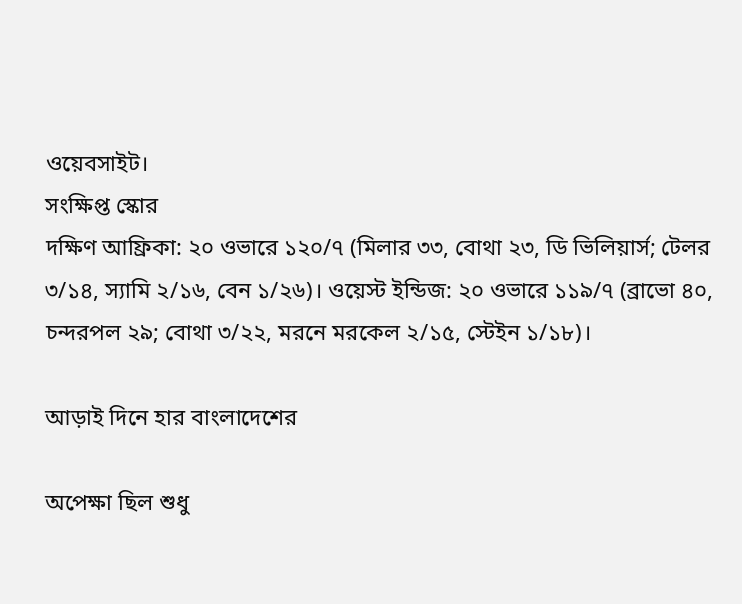ওয়েবসাইট।
সংক্ষিপ্ত স্কোর
দক্ষিণ আফ্রিকা: ২০ ওভারে ১২০/৭ (মিলার ৩৩, বোথা ২৩, ডি ভিলিয়ার্স; টেলর ৩/১৪, স্যামি ২/১৬, বেন ১/২৬)। ওয়েস্ট ইন্ডিজ: ২০ ওভারে ১১৯/৭ (ব্রাভো ৪০, চন্দরপল ২৯; বোথা ৩/২২, মরনে মরকেল ২/১৫, স্টেইন ১/১৮)।

আড়াই দিনে হার বাংলাদেশের

অপেক্ষা ছিল শুধু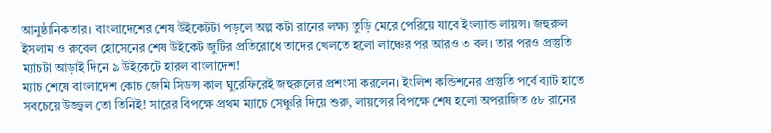আনুষ্ঠানিকতার। বাংলাদেশের শেষ উইকেটটা পড়লে অল্প কটা রানের লক্ষ্য তুড়ি মেরে পেরিয়ে যাবে ইংল্যান্ড লায়ন্স। জহুরুল ইসলাম ও রুবেল হোসেনের শেষ উইকেট জুটির প্রতিরোধে তাদের খেলতে হলো লাঞ্চের পর আরও ৩ বল। তার পরও প্রস্তুতি ম্যাচটা আড়াই দিনে ৯ উইকেটে হারল বাংলাদেশ!
ম্যাচ শেষে বাংলাদেশ কোচ জেমি সিডন্স কাল ঘুরেফিরেই জহুরুলের প্রশংসা করলেন। ইংলিশ কন্ডিশনের প্রস্তুতি পর্বে ব্যাট হাতে সবচেয়ে উজ্জ্বল তো তিনিই! সারের বিপক্ষে প্রথম ম্যাচে সেঞ্চুরি দিয়ে শুরু, লায়ন্সের বিপক্ষে শেষ হলো অপরাজিত ৫৮ রানের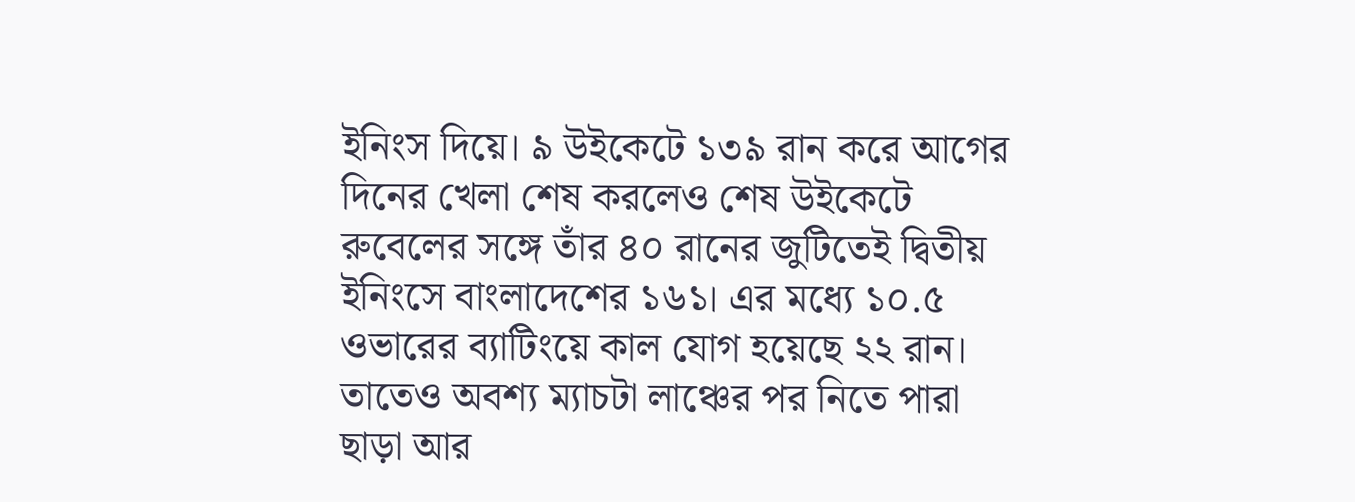ইনিংস দিয়ে। ৯ উইকেটে ১৩৯ রান করে আগের দিনের খেলা শেষ করলেও শেষ উইকেটে রুবেলের সঙ্গে তাঁর ৪০ রানের জুটিতেই দ্বিতীয় ইনিংসে বাংলাদেশের ১৬১। এর মধ্যে ১০.৫ ওভারের ব্যাটিংয়ে কাল যোগ হয়েছে ২২ রান। তাতেও অবশ্য ম্যাচটা লাঞ্চের পর নিতে পারা ছাড়া আর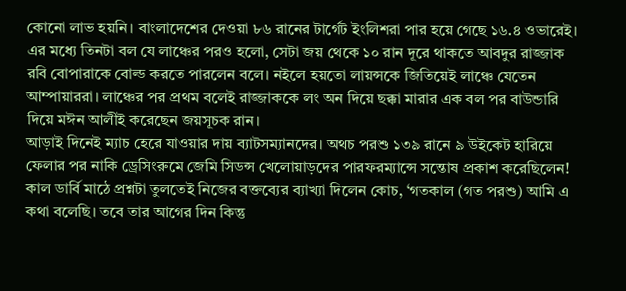কোনো লাভ হয়নি। বাংলাদেশের দেওয়া ৮৬ রানের টার্গেট ইংলিশরা পার হয়ে গেছে ১৬.৪ ওভারেই। এর মধ্যে তিনটা বল যে লাঞ্চের পরও হলো, সেটা জয় থেকে ১০ রান দূরে থাকতে আবদুর রাজ্জাক রবি বোপারাকে বোল্ড করতে পারলেন বলে। নইলে হয়তো লায়ন্সকে জিতিয়েই লাঞ্চে যেতেন আম্পায়াররা। লাঞ্চের পর প্রথম বলেই রাজ্জাককে লং অন দিয়ে ছক্কা মারার এক বল পর বাউন্ডারি দিয়ে মঈন আলীই করেছেন জয়সূচক রান।
আড়াই দিনেই ম্যাচ হেরে যাওয়ার দায় ব্যাটসম্যানদের। অথচ পরশু ১৩৯ রানে ৯ উইকেট হারিয়ে ফেলার পর নাকি ড্রেসিংরুমে জেমি সিডন্স খেলোয়াড়দের পারফরম্যান্সে সন্তোষ প্রকাশ করেছিলেন! কাল ডার্বি মাঠে প্রশ্নটা তুলতেই নিজের বক্তব্যের ব্যাখ্যা দিলেন কোচ, ‘গতকাল (গত পরশু) আমি এ কথা বলেছি। তবে তার আগের দিন কিন্তু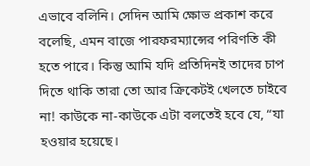এভাবে বলিনি। সেদিন আমি ক্ষোভ প্রকাশ করে বলেছি, এমন বাজে পারফরম্যান্সের পরিণতি কী হতে পারে। কিন্তু আমি যদি প্রতিদিনই তাদের চাপ দিতে থাকি তারা তো আর ক্রিকেটই খেলতে চাইবে না! কাউকে না-কাউকে এটা বলতেই হবে যে, “যা হওয়ার হয়েছে।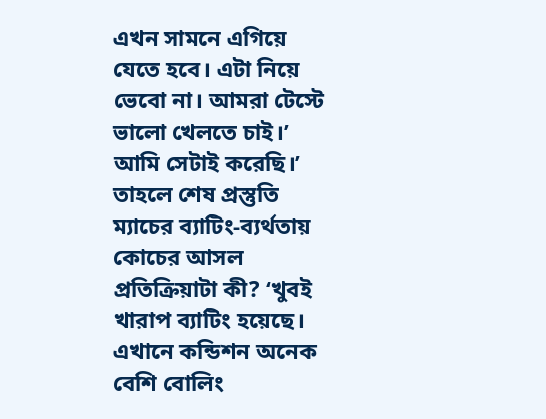এখন সামনে এগিয়ে যেতে হবে। এটা নিয়ে ভেবো না। আমরা টেস্টে ভালো খেলতে চাই।’ আমি সেটাই করেছি।’
তাহলে শেষ প্রস্তুতি ম্যাচের ব্যাটিং-ব্যর্থতায় কোচের আসল প্রতিক্রিয়াটা কী? ‘খুবই খারাপ ব্যাটিং হয়েছে। এখানে কন্ডিশন অনেক বেশি বোলিং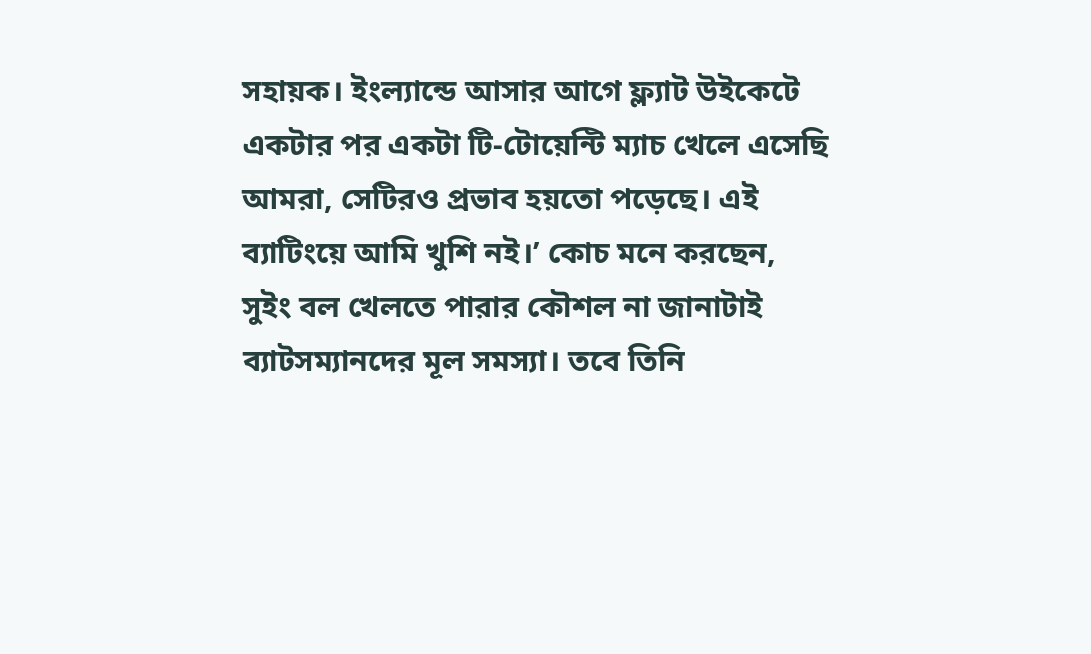সহায়ক। ইংল্যান্ডে আসার আগে ফ্ল্যাট উইকেটে একটার পর একটা টি-টোয়েন্টি ম্যাচ খেলে এসেছি আমরা, সেটিরও প্রভাব হয়তো পড়েছে। এই ব্যাটিংয়ে আমি খুশি নই।’ কোচ মনে করছেন, সুইং বল খেলতে পারার কৌশল না জানাটাই ব্যাটসম্যানদের মূল সমস্যা। তবে তিনি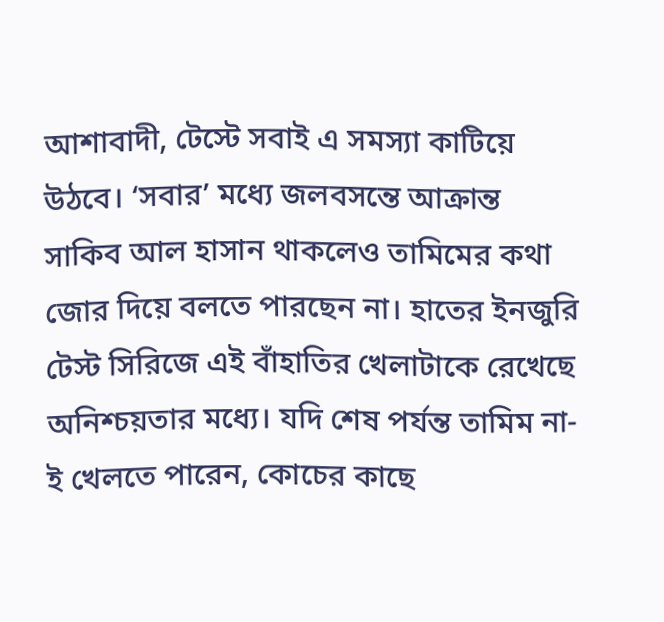আশাবাদী, টেস্টে সবাই এ সমস্যা কাটিয়ে উঠবে। ‘সবার’ মধ্যে জলবসন্তে আক্রান্ত সাকিব আল হাসান থাকলেও তামিমের কথা জোর দিয়ে বলতে পারছেন না। হাতের ইনজুরি টেস্ট সিরিজে এই বাঁহাতির খেলাটাকে রেখেছে অনিশ্চয়তার মধ্যে। যদি শেষ পর্যন্ত তামিম না-ই খেলতে পারেন, কোচের কাছে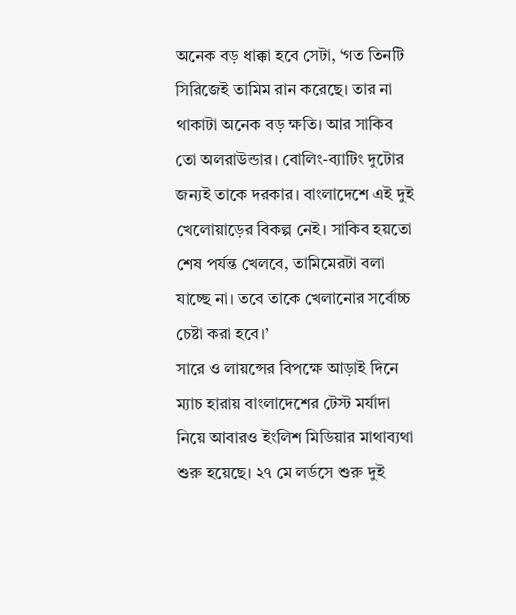অনেক বড় ধাক্কা হবে সেটা, ‘গত তিনটি সিরিজেই তামিম রান করেছে। তার না থাকাটা অনেক বড় ক্ষতি। আর সাকিব তো অলরাউন্ডার। বোলিং-ব্যাটিং দুটোর জন্যই তাকে দরকার। বাংলাদেশে এই দুই খেলোয়াড়ের বিকল্প নেই। সাকিব হয়তো শেষ পর্যন্ত খেলবে, তামিমেরটা বলা যাচ্ছে না। তবে তাকে খেলানোর সর্বোচ্চ চেষ্টা করা হবে।’
সারে ও লায়ন্সের বিপক্ষে আড়াই দিনে ম্যাচ হারায় বাংলাদেশের টেস্ট মর্যাদা নিয়ে আবারও ইংলিশ মিডিয়ার মাথাব্যথা শুরু হয়েছে। ২৭ মে লর্ডসে শুরু দুই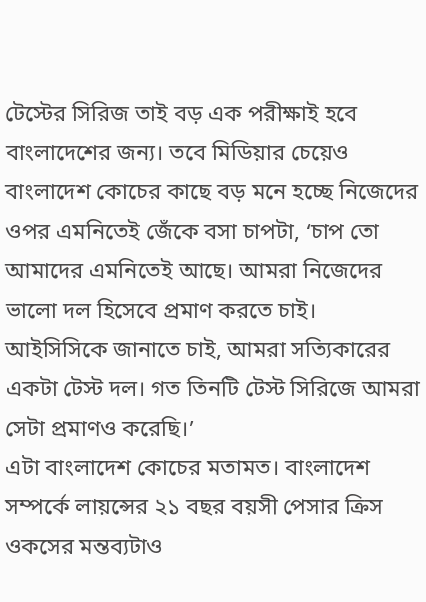টেস্টের সিরিজ তাই বড় এক পরীক্ষাই হবে বাংলাদেশের জন্য। তবে মিডিয়ার চেয়েও বাংলাদেশ কোচের কাছে বড় মনে হচ্ছে নিজেদের ওপর এমনিতেই জেঁকে বসা চাপটা, ‘চাপ তো আমাদের এমনিতেই আছে। আমরা নিজেদের ভালো দল হিসেবে প্রমাণ করতে চাই। আইসিসিকে জানাতে চাই, আমরা সত্যিকারের একটা টেস্ট দল। গত তিনটি টেস্ট সিরিজে আমরা সেটা প্রমাণও করেছি।’
এটা বাংলাদেশ কোচের মতামত। বাংলাদেশ সম্পর্কে লায়ন্সের ২১ বছর বয়সী পেসার ক্রিস ওকসের মন্তব্যটাও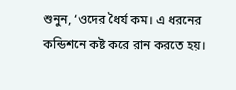শুনুন, ‘ওদের ধৈর্য কম। এ ধরনের কন্ডিশনে কষ্ট করে রান করতে হয়।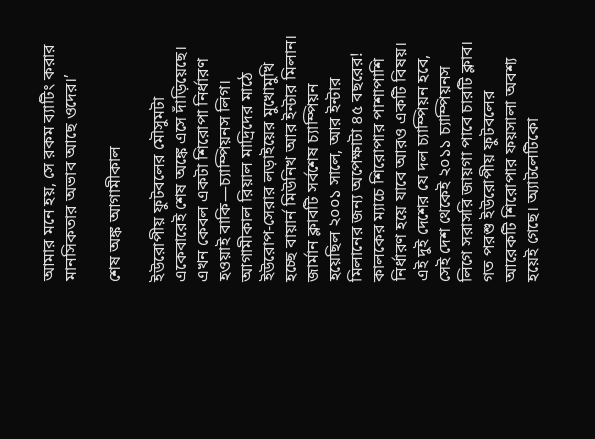আমার মনে হয়, সে রকম ব্যাটিং করার মানসিকতার অভাব আছে ওদের।’

শেষ অঙ্ক আগামীকাল

ইউরোপীয় ফুটবলের মৌসুমটা একেবারেই শেষ অঙ্কে এসে দাঁড়িয়েছে। এখন কেবল একটা শিরোপা নির্ধারণ হওয়াই বাকি—চ্যাম্পিয়নস লিগ। আগামীকাল রিয়াল মাদ্রিদের মাঠে ইউরোপ-সেরার লড়াইয়ের মুখোমুখি হচ্ছে বায়ার্ন মিউনিখ আর ইন্টার মিলান। জার্মান ক্লাবটি সর্বশেষ চ্যাম্পিয়ন হয়েছিল ২০০১ সালে, আর ইন্টার মিলানের জন্য অপেক্ষাটা ৪৫ বছরের!
কালকের ম্যাচে শিরোপার পাশাপাশি নির্ধারণ হয়ে যাবে আরও একটি বিষয়। এই দুই দেশের যে দল চ্যাম্পিয়ন হবে, সেই দেশ থেকেই ২০১১ চ্যাম্পিয়নস লিগে সরাসরি জায়গা পাবে চারটি ক্লাব।
গত পরশু ইউরোপীয় ফুটবলের আরেকটি শিরোপার ফয়সালা অবশ্য হয়েই গেছে। অ্যাটলেটিকো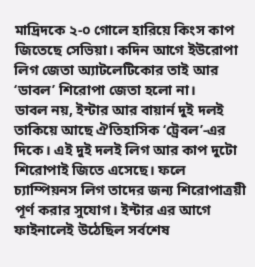মাদ্রিদকে ২-০ গোলে হারিয়ে কিংস কাপ জিতেছে সেভিয়া। কদিন আগে ইউরোপা লিগ জেতা অ্যাটলেটিকোর তাই আর ‘ডাবল’ শিরোপা জেতা হলো না।
ডাবল নয়, ইন্টার আর বায়ার্ন দুই দলই তাকিয়ে আছে ঐতিহাসিক ‘ট্রেবল’-এর দিকে। এই দুই দলই লিগ আর কাপ দুটো শিরোপাই জিতে এসেছে। ফলে চ্যাম্পিয়নস লিগ তাদের জন্য শিরোপাত্রয়ী পূর্ণ করার সুযোগ। ইন্টার এর আগে ফাইনালেই উঠেছিল সর্বশেষ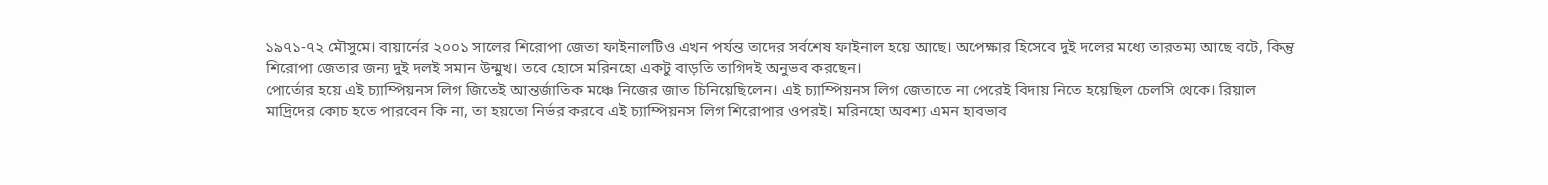১৯৭১-৭২ মৌসুমে। বায়ার্নের ২০০১ সালের শিরোপা জেতা ফাইনালটিও এখন পর্যন্ত তাদের সর্বশেষ ফাইনাল হয়ে আছে। অপেক্ষার হিসেবে দুই দলের মধ্যে তারতম্য আছে বটে, কিন্তু শিরোপা জেতার জন্য দুই দলই সমান উন্মুখ। তবে হোসে মরিনহো একটু বাড়তি তাগিদই অনুভব করছেন।
পোর্তোর হয়ে এই চ্যাম্পিয়নস লিগ জিতেই আন্তর্জাতিক মঞ্চে নিজের জাত চিনিয়েছিলেন। এই চ্যাম্পিয়নস লিগ জেতাতে না পেরেই বিদায় নিতে হয়েছিল চেলসি থেকে। রিয়াল মাদ্রিদের কোচ হতে পারবেন কি না, তা হয়তো নির্ভর করবে এই চ্যাম্পিয়নস লিগ শিরোপার ওপরই। মরিনহো অবশ্য এমন হাবভাব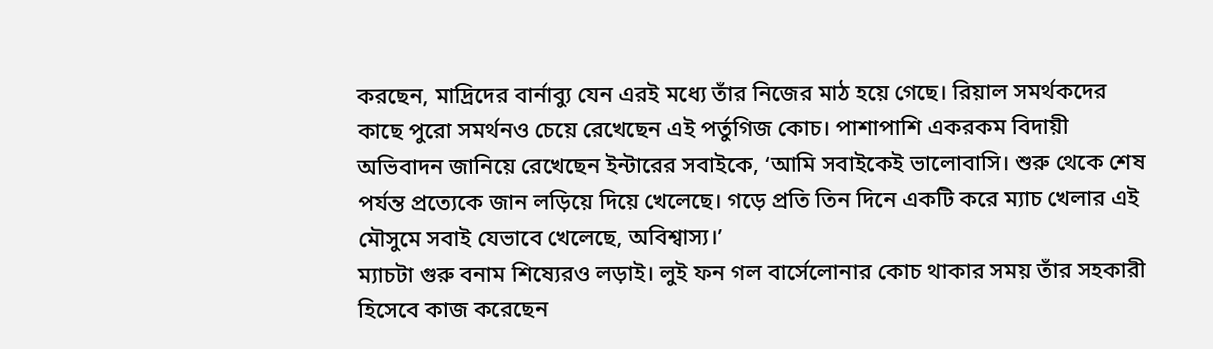করছেন, মাদ্রিদের বার্নাব্যু যেন এরই মধ্যে তাঁর নিজের মাঠ হয়ে গেছে। রিয়াল সমর্থকদের কাছে পুরো সমর্থনও চেয়ে রেখেছেন এই পর্তুগিজ কোচ। পাশাপাশি একরকম বিদায়ী অভিবাদন জানিয়ে রেখেছেন ইন্টারের সবাইকে, ‘আমি সবাইকেই ভালোবাসি। শুরু থেকে শেষ পর্যন্ত প্রত্যেকে জান লড়িয়ে দিয়ে খেলেছে। গড়ে প্রতি তিন দিনে একটি করে ম্যাচ খেলার এই মৌসুমে সবাই যেভাবে খেলেছে, অবিশ্বাস্য।’
ম্যাচটা গুরু বনাম শিষ্যেরও লড়াই। লুই ফন গল বার্সেলোনার কোচ থাকার সময় তাঁর সহকারী হিসেবে কাজ করেছেন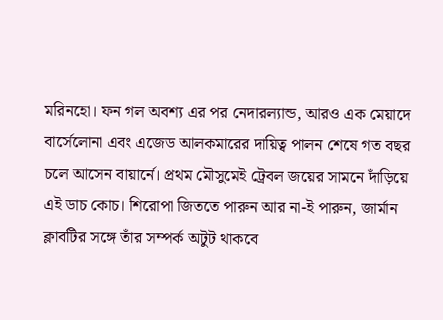মরিনহো। ফন গল অবশ্য এর পর নেদারল্যান্ড, আরও এক মেয়াদে বার্সেলোনা এবং এজেড আলকমারের দায়িত্ব পালন শেষে গত বছর চলে আসেন বায়ার্নে। প্রথম মৌসুমেই ট্রেবল জয়ের সামনে দাঁড়িয়ে এই ডাচ কোচ। শিরোপা জিততে পারুন আর না-ই পারুন, জার্মান ক্লাবটির সঙ্গে তাঁর সম্পর্ক অটুট থাকবে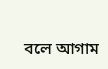বলে আগাম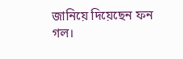জানিয়ে দিয়েছেন ফন গল।